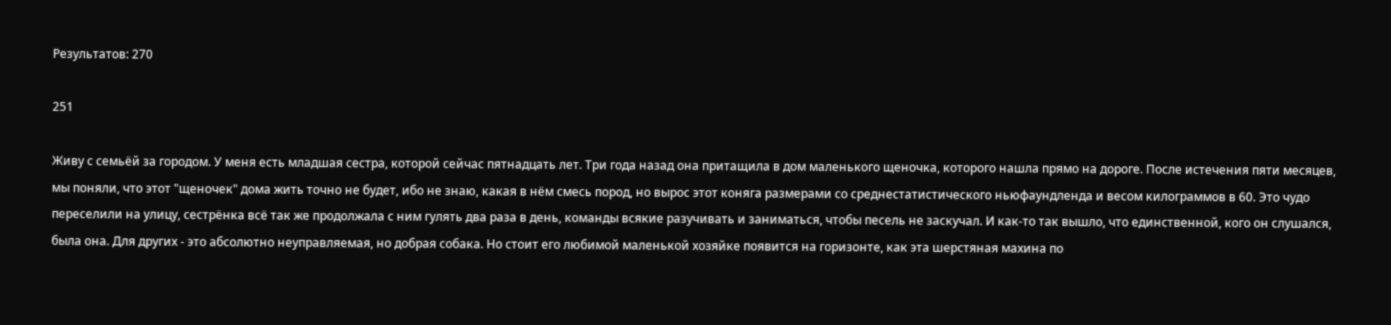Результатов: 270

251

Живу с семьёй за городом. У меня есть младшая сестра, которой сейчас пятнадцать лет. Три года назад она притащила в дом маленького щеночка, которого нашла прямо на дороге. После истечения пяти месяцев, мы поняли, что этот "щеночек" дома жить точно не будет, ибо не знаю, какая в нём смесь пород, но вырос этот коняга размерами со среднестатистического ньюфаундленда и весом килограммов в 60. Это чудо переселили на улицу, сестрёнка всё так же продолжала с ним гулять два раза в день, команды всякие разучивать и заниматься, чтобы песель не заскучал. И как-то так вышло, что единственной, кого он слушался, была она. Для других - это абсолютно неуправляемая, но добрая собака. Но стоит его любимой маленькой хозяйке появится на горизонте, как эта шерстяная махина по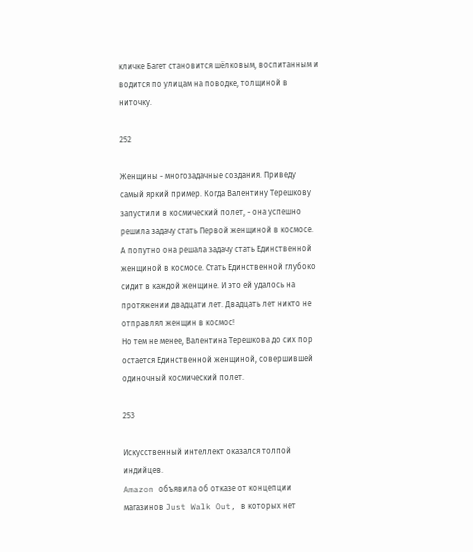кличке Багет становится шёлковым, воспитанным и водится по улицам на поводке, толщиной в ниточку.

252

Женщины - многозадачные создания. Приведу самый яркий пример. Когда Валентину Терешкову запустили в космический полет, - она успешно решила задачу стать Первой женщиной в космосе.
А попутно она решала задачу стать Единственной женщиной в космосе. Стать Единственной глубоко сидит в каждой женщине. И это ей удалось на протяжении двадцати лет. Двадцать лет никто не отправлял женщин в космос!
Но тем не менее, Валентина Терешкова до сих пор остается Единственной женщиной, совершившей одиночный космический полет.

253

Искусственный интеллект оказался толпой индийцев.
Amazon объявила об отказе от концепции магазинов Just Walk Out, в которых нет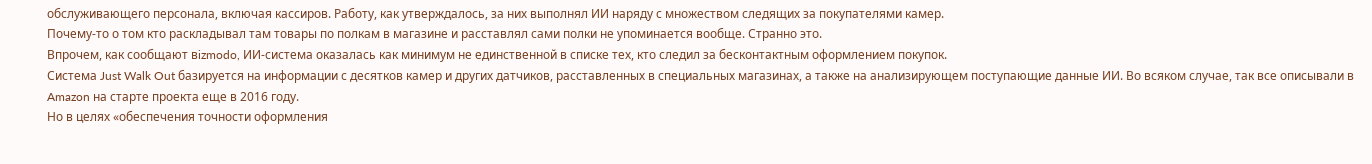обслуживающего персонала, включая кассиров. Работу, как утверждалось, за них выполнял ИИ наряду с множеством следящих за покупателями камер.
Почему-то о том кто раскладывал там товары по полкам в магазине и расставлял сами полки не упоминается вообще. Странно это.
Впрочем, как сообщают вizmodo, ИИ-система оказалась как минимум не единственной в списке тех, кто следил за бесконтактным оформлением покупок.
Система Just Walk Out базируется на информации с десятков камер и других датчиков, расставленных в специальных магазинах, а также на анализирующем поступающие данные ИИ. Во всяком случае, так все описывали в Amazon на старте проекта еще в 2016 году.
Но в целях «обеспечения точности оформления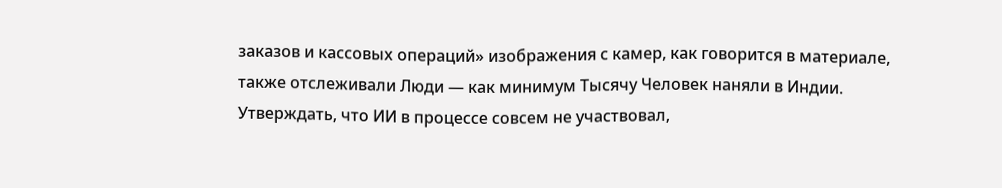заказов и кассовых операций» изображения с камер, как говорится в материале, также отслеживали Люди — как минимум Тысячу Человек наняли в Индии.
Утверждать, что ИИ в процессе совсем не участвовал,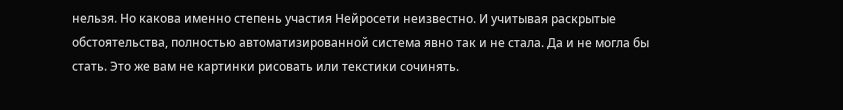нельзя. Но какова именно степень участия Нейросети неизвестно. И учитывая раскрытые обстоятельства, полностью автоматизированной система явно так и не стала. Да и не могла бы стать. Это же вам не картинки рисовать или текстики сочинять.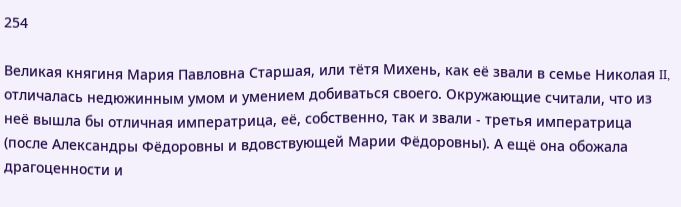254

Великая княгиня Мария Павловна Старшая, или тётя Михень, как её звали в семье Николая II, отличалась недюжинным умом и умением добиваться своего. Окружающие считали, что из неё вышла бы отличная императрица, её, собственно, так и звали - третья императрица (после Александры Фёдоровны и вдовствующей Марии Фёдоровны). А ещё она обожала драгоценности и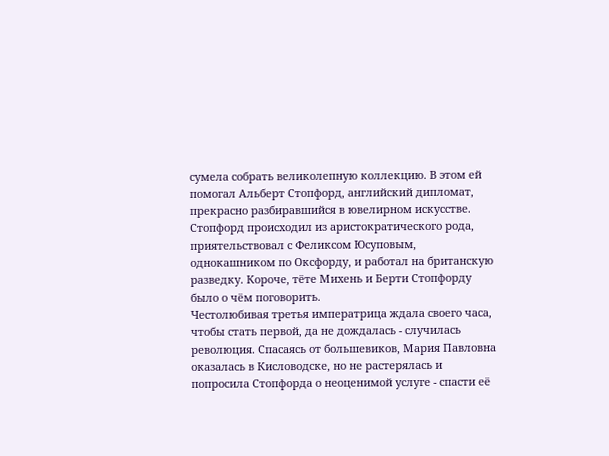сумела собрать великолепную коллекцию. В этом ей помогал Альберт Стопфорд, английский дипломат, прекрасно разбиравшийся в ювелирном искусстве. Стопфорд происходил из аристократического рода, приятельствовал с Феликсом Юсуповым, однокашником по Оксфорду, и работал на британскую разведку. Короче, тёте Михень и Берти Стопфорду было о чём поговорить.
Честолюбивая третья императрица ждала своего часа, чтобы стать первой, да не дождалась - случилась революция. Спасаясь от большевиков, Мария Павловна оказалась в Кисловодске, но не растерялась и попросила Стопфорда о неоценимой услуге - спасти её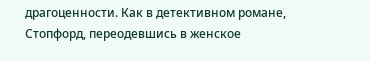драгоценности. Как в детективном романе, Стопфорд, переодевшись в женское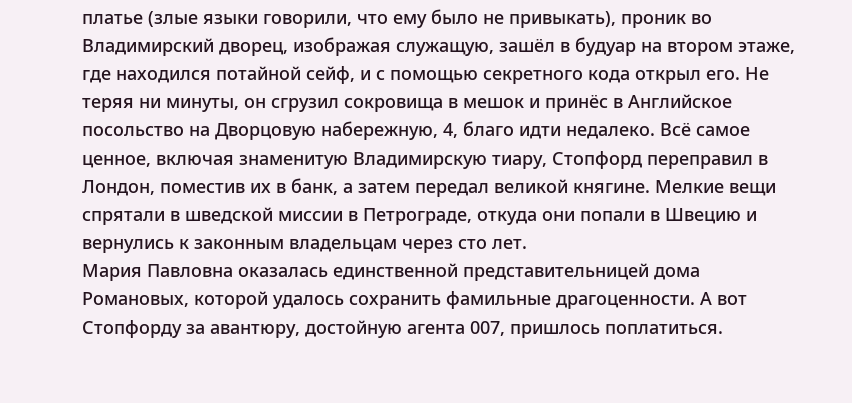платье (злые языки говорили, что ему было не привыкать), проник во Владимирский дворец, изображая служащую, зашёл в будуар на втором этаже, где находился потайной сейф, и с помощью секретного кода открыл его. Не теряя ни минуты, он сгрузил сокровища в мешок и принёс в Английское посольство на Дворцовую набережную, 4, благо идти недалеко. Всё самое ценное, включая знаменитую Владимирскую тиару, Стопфорд переправил в Лондон, поместив их в банк, а затем передал великой княгине. Мелкие вещи спрятали в шведской миссии в Петрограде, откуда они попали в Швецию и вернулись к законным владельцам через сто лет.
Мария Павловна оказалась единственной представительницей дома Романовых, которой удалось сохранить фамильные драгоценности. А вот Стопфорду за авантюру, достойную агента 007, пришлось поплатиться.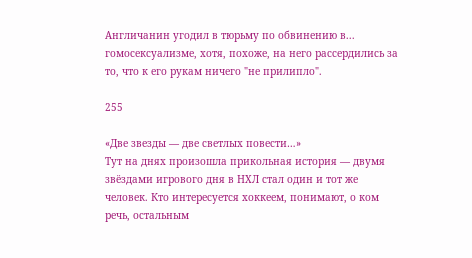Англичанин угодил в тюрьму по обвинению в... гомосексуализме, хотя, похоже, на него рассердились за то, что к его рукам ничего "не прилипло".

255

«Две звезды — две светлых повести…»
Тут на днях произошла прикольная история — двумя звёздами игрового дня в НХЛ стал один и тот же человек. Кто интересуется хоккеем, понимают, о ком речь, остальным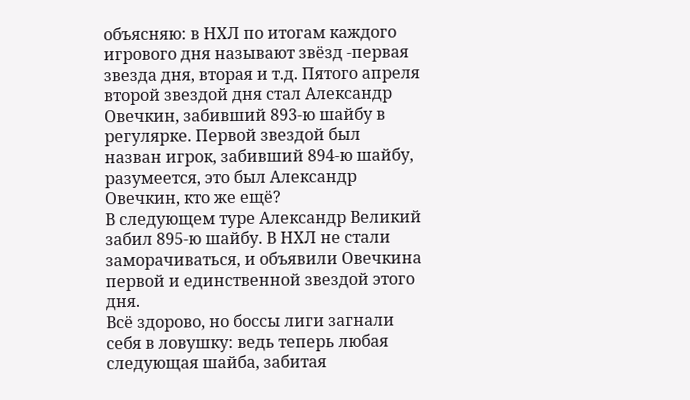объясняю: в НХЛ по итогам каждого игрового дня называют звёзд -первая звезда дня, вторая и т.д. Пятого апреля второй звездой дня стал Александр Овечкин, забивший 893-ю шайбу в регулярке. Первой звездой был назван игрок, забивший 894-ю шайбу, разумеется, это был Александр Овечкин, кто же ещё?
В следующем туре Александр Великий забил 895-ю шайбу. В НХЛ не стали заморачиваться, и объявили Овечкина первой и единственной звездой этого дня.
Всё здорово, но боссы лиги загнали себя в ловушку: ведь теперь любая следующая шайба, забитая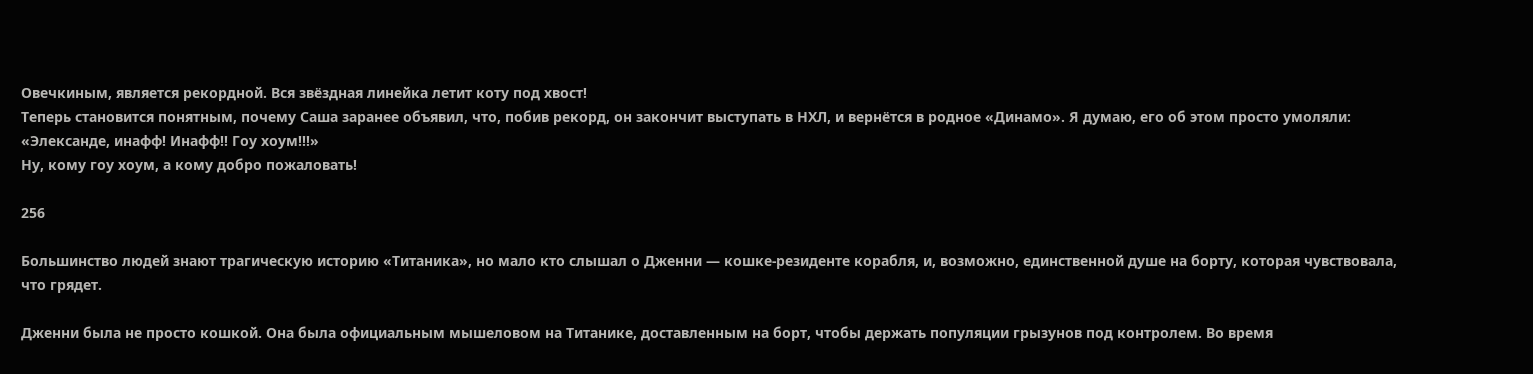Овечкиным, является рекордной. Вся звёздная линейка летит коту под хвост!
Теперь становится понятным, почему Саша заранее объявил, что, побив рекорд, он закончит выступать в НХЛ, и вернётся в родное «Динамо». Я думаю, его об этом просто умоляли: «Элександе, инафф! Инафф!! Гоу хоум!!!»
Ну, кому гоу хоум, а кому добро пожаловать!

256

Большинство людей знают трагическую историю «Титаника», но мало кто слышал о Дженни — кошке-резиденте корабля, и, возможно, единственной душе на борту, которая чувствовала, что грядет.

Дженни была не просто кошкой. Она была официальным мышеловом на Титанике, доставленным на борт, чтобы держать популяции грызунов под контролем. Во время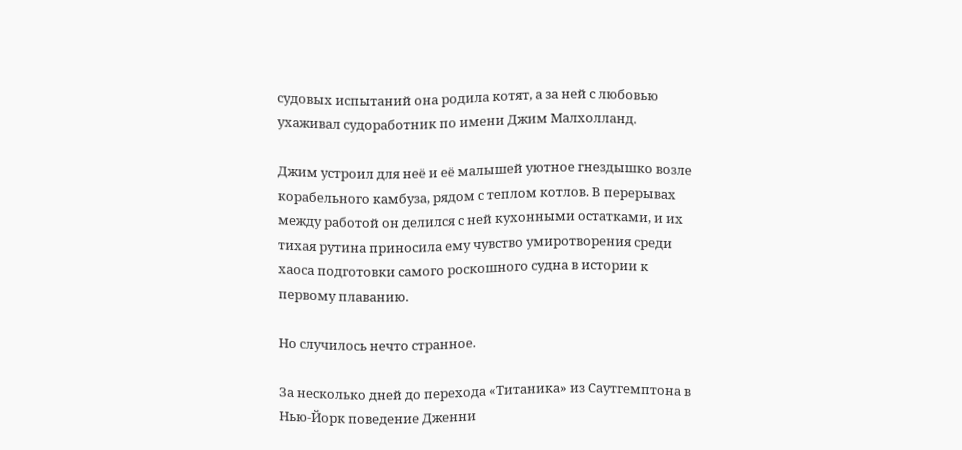судовых испытаний она родила котят, а за ней с любовью ухаживал судоработник по имени Джим Малхолланд.

Джим устроил для неё и её малышей уютное гнездышко возле корабельного камбуза, рядом с теплом котлов. В перерывах между работой он делился с ней кухонными остатками, и их тихая рутина приносила ему чувство умиротворения среди хаоса подготовки самого роскошного судна в истории к первому плаванию.

Но случилось нечто странное.

За несколько дней до перехода «Титаника» из Саутгемптона в Нью-Йорк поведение Дженни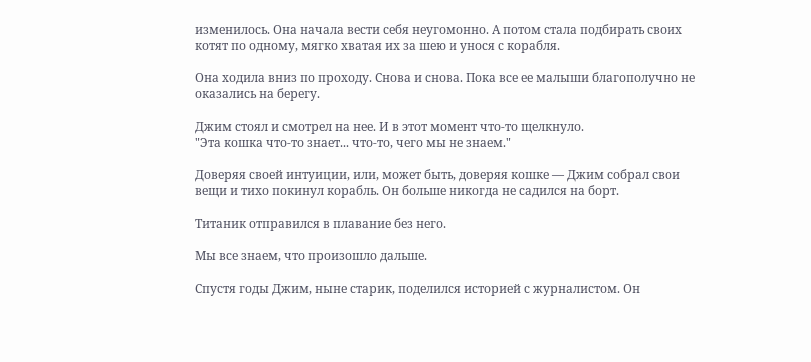изменилось. Она начала вести себя неугомонно. А потом стала подбирать своих котят по одному, мягко хватая их за шею и унося с корабля.

Она ходила вниз по проходу. Снова и снова. Пока все ее малыши благополучно не оказались на берегу.

Джим стоял и смотрел на нее. И в этот момент что-то щелкнуло.
"Эта кошка что-то знает... что-то, чего мы не знаем."

Доверяя своей интуиции, или, может быть, доверяя кошке — Джим собрал свои вещи и тихо покинул корабль. Он больше никогда не садился на борт.

Титаник отправился в плавание без него.

Мы все знаем, что произошло дальше.

Спустя годы Джим, ныне старик, поделился историей с журналистом. Он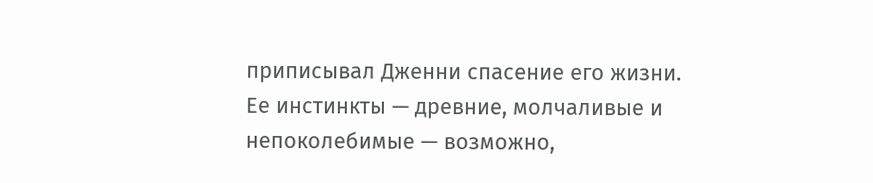приписывал Дженни спасение его жизни. Ее инстинкты — древние, молчаливые и непоколебимые — возможно,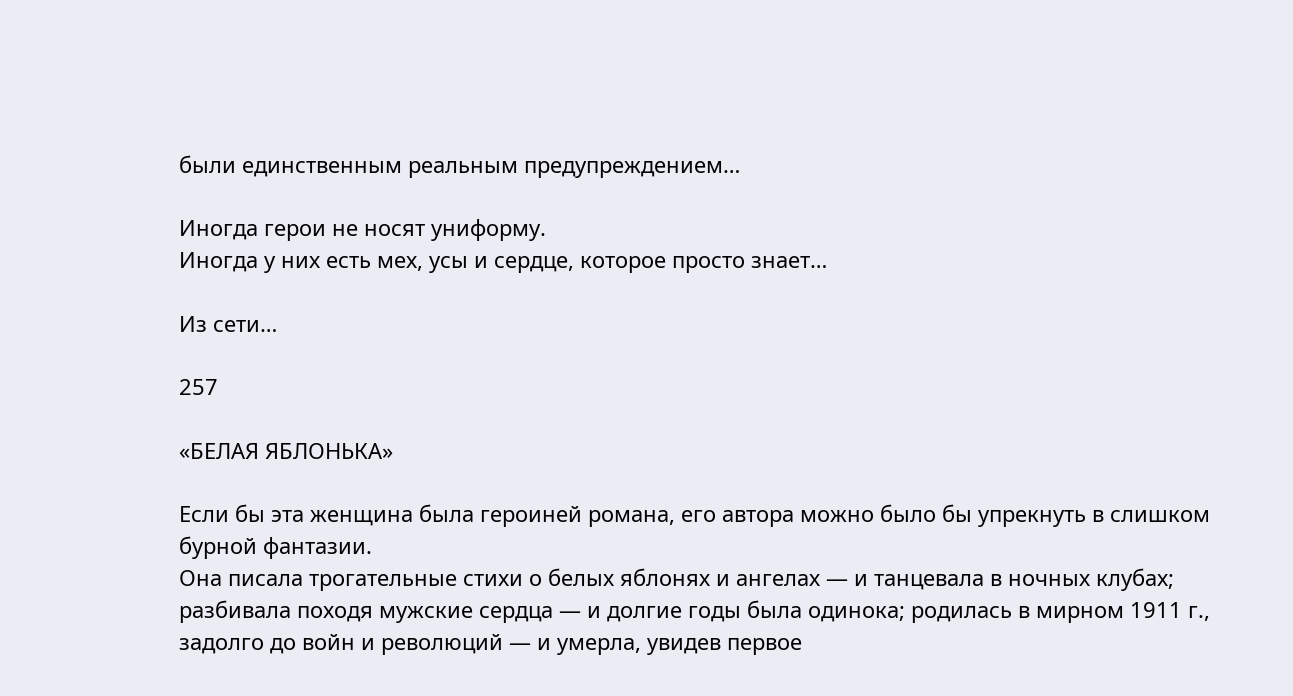были единственным реальным предупреждением…

Иногда герои не носят униформу.
Иногда у них есть мех, усы и сердце, которое просто знает…

Из сети…

257

«БЕЛАЯ ЯБЛОНЬКА»

Если бы эта женщина была героиней романа, его автора можно было бы упрекнуть в слишком бурной фантазии.
Она писала трогательные стихи о белых яблонях и ангелах — и танцевала в ночных клубах; разбивала походя мужские сердца — и долгие годы была одинока; родилась в мирном 1911 г., задолго до войн и революций — и умерла, увидев первое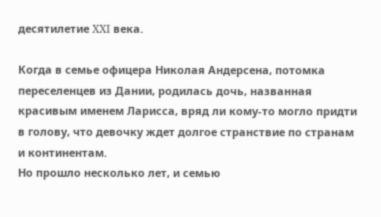десятилетие XXI века.

Когда в семье офицера Николая Андерсена, потомка переселенцев из Дании, родилась дочь, названная красивым именем Ларисса, вряд ли кому-то могло придти в голову, что девочку ждет долгое странствие по странам и континентам.
Но прошло несколько лет, и семью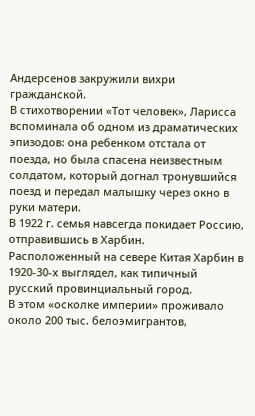Андерсенов закружили вихри гражданской.
В стихотворении «Тот человек», Ларисса вспоминала об одном из драматических эпизодов: она ребенком отстала от поезда, но была спасена неизвестным солдатом, который догнал тронувшийся поезд и передал малышку через окно в руки матери.
В 1922 г. семья навсегда покидает Россию, отправившись в Харбин.
Расположенный на севере Китая Харбин в 1920-30-х выглядел, как типичный русский провинциальный город.
В этом «осколке империи» проживало около 200 тыс. белоэмигрантов,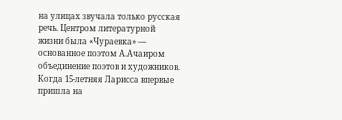на улицах звучала только русская речь. Центром литературной жизни была «Чураевка» — основанное поэтом А.Ачаиром объединение поэтов и художников.
Когда 15-летняя Ларисса впервые пришла на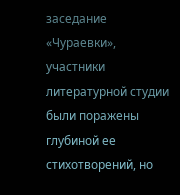заседание «Чураевки», участники литературной студии были поражены глубиной ее стихотворений, но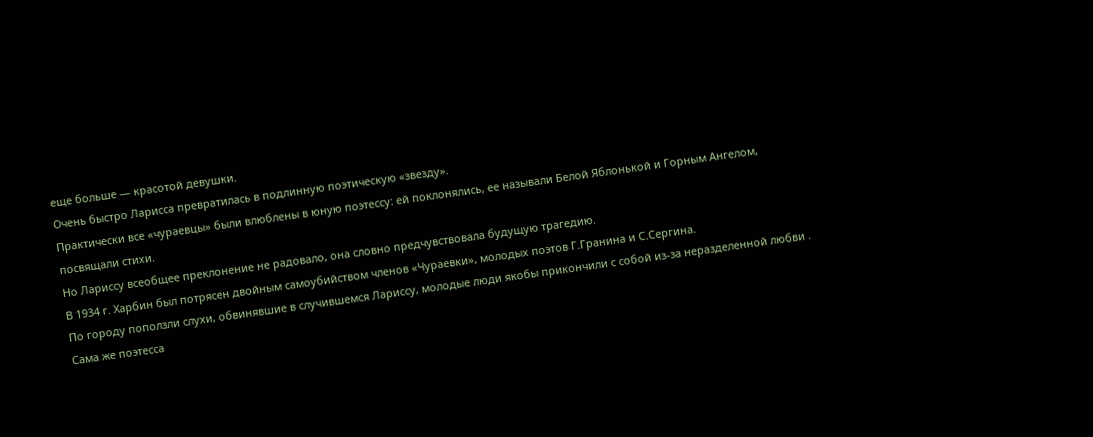еще больше — красотой девушки.
Очень быстро Ларисса превратилась в подлинную поэтическую «звезду».
Практически все «чураевцы» были влюблены в юную поэтессу: ей поклонялись, ее называли Белой Яблонькой и Горным Ангелом, посвящали стихи.
Но Лариссу всеобщее преклонение не радовало, она словно предчувствовала будущую трагедию.
В 1934 г. Харбин был потрясен двойным самоубийством членов «Чураевки», молодых поэтов Г.Гранина и С.Сергина.
По городу поползли слухи, обвинявшие в случившемся Лариссу, молодые люди якобы прикончили с собой из-за неразделенной любви .
Сама же поэтесса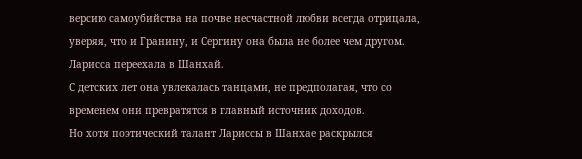версию самоубийства на почве несчастной любви всегда отрицала, уверяя, что и Гранину, и Сергину она была не более чем другом.
Ларисса переехала в Шанхай.
С детских лет она увлекалась танцами, не предполагая, что со временем они превратятся в главный источник доходов.
Но хотя поэтический талант Лариссы в Шанхае раскрылся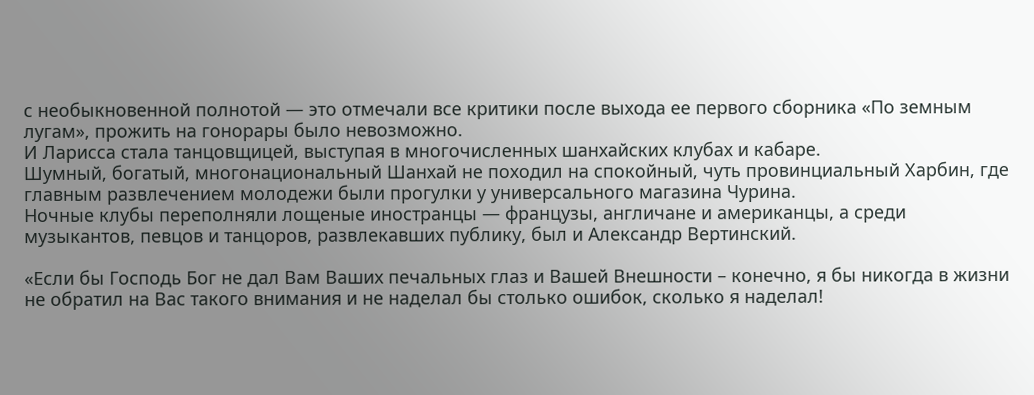с необыкновенной полнотой — это отмечали все критики после выхода ее первого сборника «По земным лугам», прожить на гонорары было невозможно.
И Ларисса стала танцовщицей, выступая в многочисленных шанхайских клубах и кабаре.
Шумный, богатый, многонациональный Шанхай не походил на спокойный, чуть провинциальный Харбин, где главным развлечением молодежи были прогулки у универсального магазина Чурина.
Ночные клубы переполняли лощеные иностранцы — французы, англичане и американцы, а среди музыкантов, певцов и танцоров, развлекавших публику, был и Александр Вертинский.

«Если бы Господь Бог не дал Вам Ваших печальных глаз и Вашей Внешности – конечно, я бы никогда в жизни не обратил на Вас такого внимания и не наделал бы столько ошибок, сколько я наделал!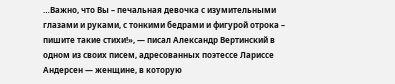…Важно, что Вы – печальная девочка с изумительными глазами и руками, с тонкими бедрами и фигурой отрока – пишите такие стихи!», — писал Александр Вертинский в одном из своих писем, адресованных поэтессе Лариссе Андерсен — женщине, в которую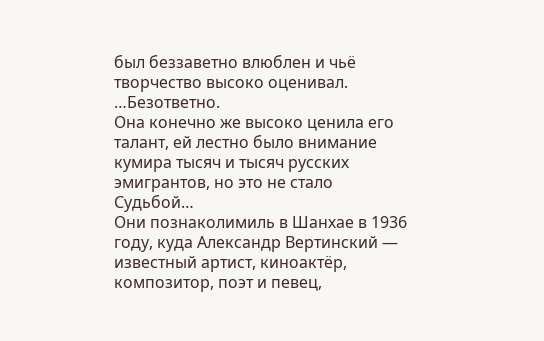был беззаветно влюблен и чьё творчество высоко оценивал.
…Безответно.
Она конечно же высоко ценила его талант, ей лестно было внимание кумира тысяч и тысяч русских эмигрантов, но это не стало Судьбой…
Они познаколимиль в Шанхае в 1936 году, куда Александр Вертинский — известный артист, киноактёр, композитор, поэт и певец,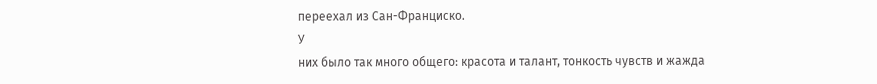переехал из Сан-Франциско.
У
них было так много общего: красота и талант, тонкость чувств и жажда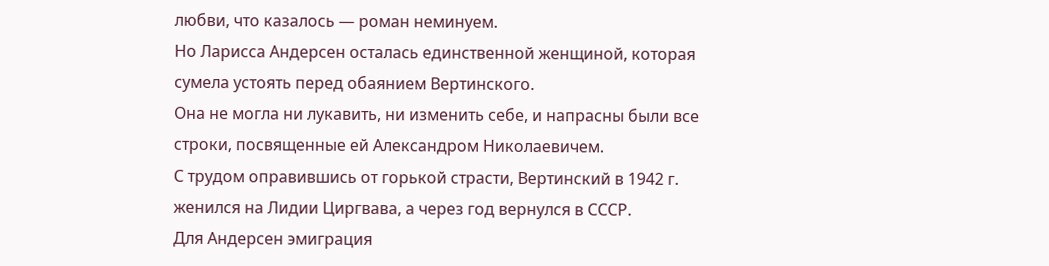любви, что казалось — роман неминуем.
Но Ларисса Андерсен осталась единственной женщиной, которая сумела устоять перед обаянием Вертинского.
Она не могла ни лукавить, ни изменить себе, и напрасны были все строки, посвященные ей Александром Николаевичем.
С трудом оправившись от горькой страсти, Вертинский в 1942 г. женился на Лидии Циргвава, а через год вернулся в СССР.
Для Андерсен эмиграция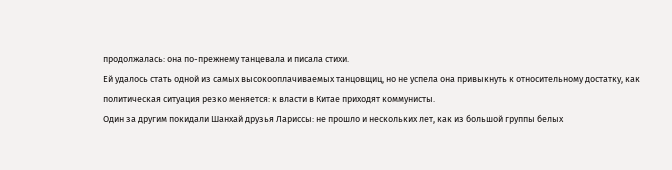продолжалась: она по-прежнему танцевала и писала стихи.
Ей удалось стать одной из самых высокооплачиваемых танцовщиц, но не успела она привыкнуть к относительному достатку, как политическая ситуация резко меняется: к власти в Китае приходят коммунисты.
Один за другим покидали Шанхай друзья Лариссы: не прошло и нескольких лет, как из большой группы белых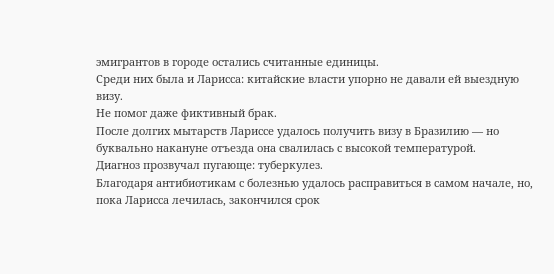эмигрантов в городе остались считанные единицы.
Среди них была и Ларисса: китайские власти упорно не давали ей выездную визу.
Не помог даже фиктивный брак.
После долгих мытарств Лариссе удалось получить визу в Бразилию — но буквально накануне отъезда она свалилась с высокой температурой.
Диагноз прозвучал пугающе: туберкулез.
Благодаря антибиотикам с болезнью удалось расправиться в самом начале, но, пока Ларисса лечилась, закончился срок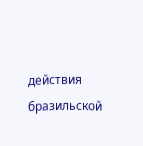действия бразильской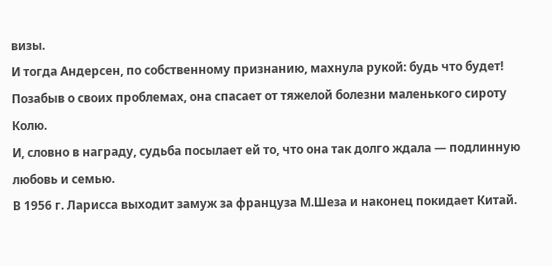визы.
И тогда Андерсен, по собственному признанию, махнула рукой: будь что будет!
Позабыв о своих проблемах, она спасает от тяжелой болезни маленького сироту Колю.
И, словно в награду, судьба посылает ей то, что она так долго ждала — подлинную любовь и семью.
В 1956 г. Ларисса выходит замуж за француза М.Шеза и наконец покидает Китай.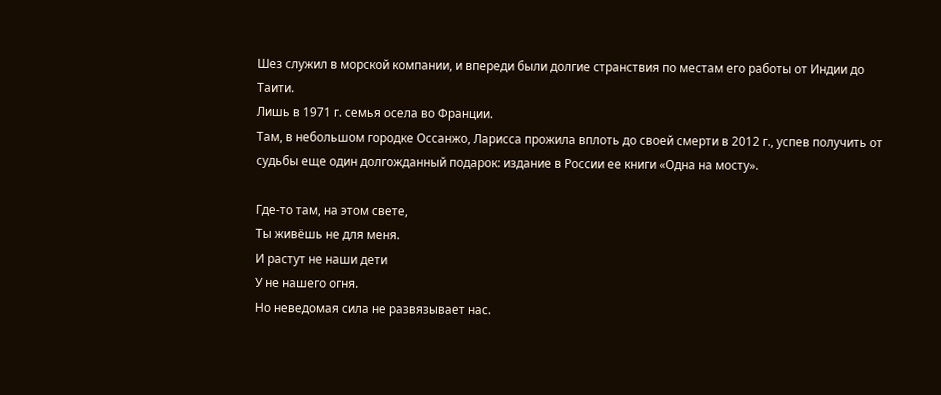Шез служил в морской компании, и впереди были долгие странствия по местам его работы от Индии до Таити.
Лишь в 1971 г. семья осела во Франции.
Там, в небольшом городке Оссанжо, Ларисса прожила вплоть до своей смерти в 2012 г., успев получить от судьбы еще один долгожданный подарок: издание в России ее книги «Одна на мосту».

Где-то там, на этом свете,
Ты живёшь не для меня.
И растут не наши дети
У не нашего огня.
Но неведомая сила не развязывает нас.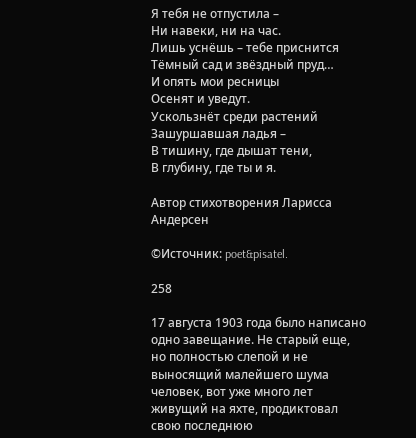Я тебя не отпустила –
Ни навеки, ни на час.
Лишь уснёшь – тебе приснится
Тёмный сад и звёздный пруд…
И опять мои ресницы
Осенят и уведут.
Ускользнёт среди растений
Зашуршавшая ладья –
В тишину, где дышат тени,
В глубину, где ты и я.

Автор стихотворения Ларисса Андерсен

©Источник: poet&pisatel.

258

17 августа 1903 года было написано одно завещание. Не старый еще, но полностью слепой и не выносящий малейшего шума человек, вот уже много лет живущий на яхте, продиктовал свою последнюю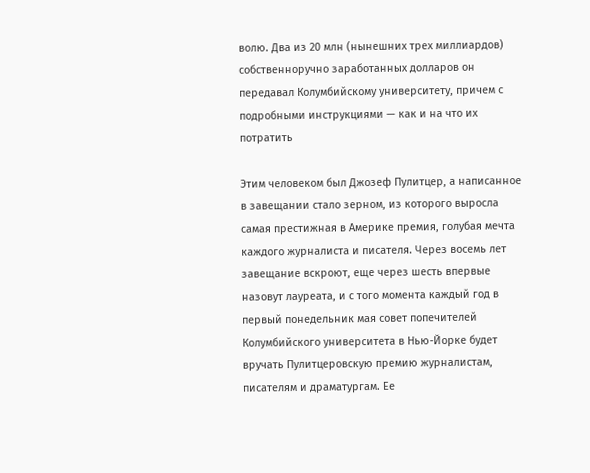волю. Два из 20 млн (нынешних трех миллиардов) собственноручно заработанных долларов он передавал Колумбийскому университету, причем с подробными инструкциями — как и на что их потратить

Этим человеком был Джозеф Пулитцер, а написанное в завещании стало зерном, из которого выросла самая престижная в Америке премия, голубая мечта каждого журналиста и писателя. Через восемь лет завещание вскроют, еще через шесть впервые назовут лауреата, и с того момента каждый год в первый понедельник мая совет попечителей Колумбийского университета в Нью-Йорке будет вручать Пулитцеровскую премию журналистам, писателям и драматургам. Ее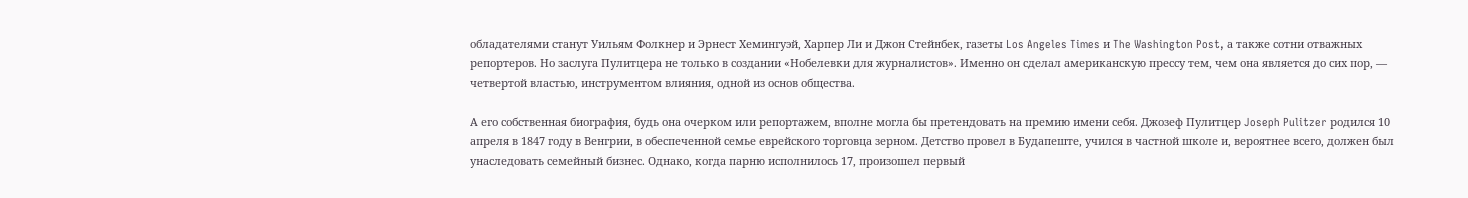обладателями станут Уильям Фолкнер и Эрнест Хемингуэй, Харпер Ли и Джон Стейнбек, газеты Los Angeles Times и The Washington Post, а также сотни отважных репортеров. Но заслуга Пулитцера не только в создании «Нобелевки для журналистов». Именно он сделал американскую прессу тем, чем она является до сих пор, — четвертой властью, инструментом влияния, одной из основ общества.

А его собственная биография, будь она очерком или репортажем, вполне могла бы претендовать на премию имени себя. Джозеф Пулитцер Joseph Pulitzer родился 10 апреля в 1847 году в Венгрии, в обеспеченной семье еврейского торговца зерном. Детство провел в Будапеште, учился в частной школе и, вероятнее всего, должен был унаследовать семейный бизнес. Однако, когда парню исполнилось 17, произошел первый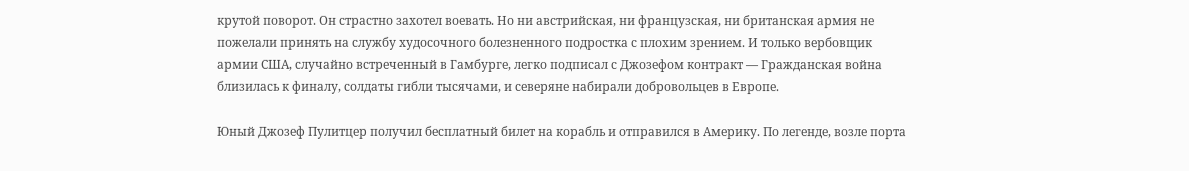крутой поворот. Он страстно захотел воевать. Но ни австрийская, ни французская, ни британская армия не пожелали принять на службу худосочного болезненного подростка с плохим зрением. И только вербовщик армии США, случайно встреченный в Гамбурге, легко подписал с Джозефом контракт — Гражданская война близилась к финалу, солдаты гибли тысячами, и северяне набирали добровольцев в Европе.

Юный Джозеф Пулитцер получил бесплатный билет на корабль и отправился в Америку. По легенде, возле порта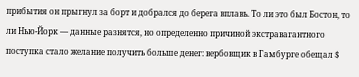прибытия он прыгнул за борт и добрался до берега вплавь. То ли это был Бостон, то ли Нью-Йорк — данные разнятся, но определенно причиной экстравагантного поступка стало желание получить больше денег: вербовщик в Гамбурге обещал $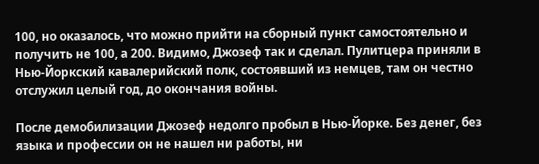100, но оказалось, что можно прийти на сборный пункт самостоятельно и получить не 100, а 200. Видимо, Джозеф так и сделал. Пулитцера приняли в Нью-Йоркский кавалерийский полк, состоявший из немцев, там он честно отслужил целый год, до окончания войны.

После демобилизации Джозеф недолго пробыл в Нью-Йорке. Без денег, без языка и профессии он не нашел ни работы, ни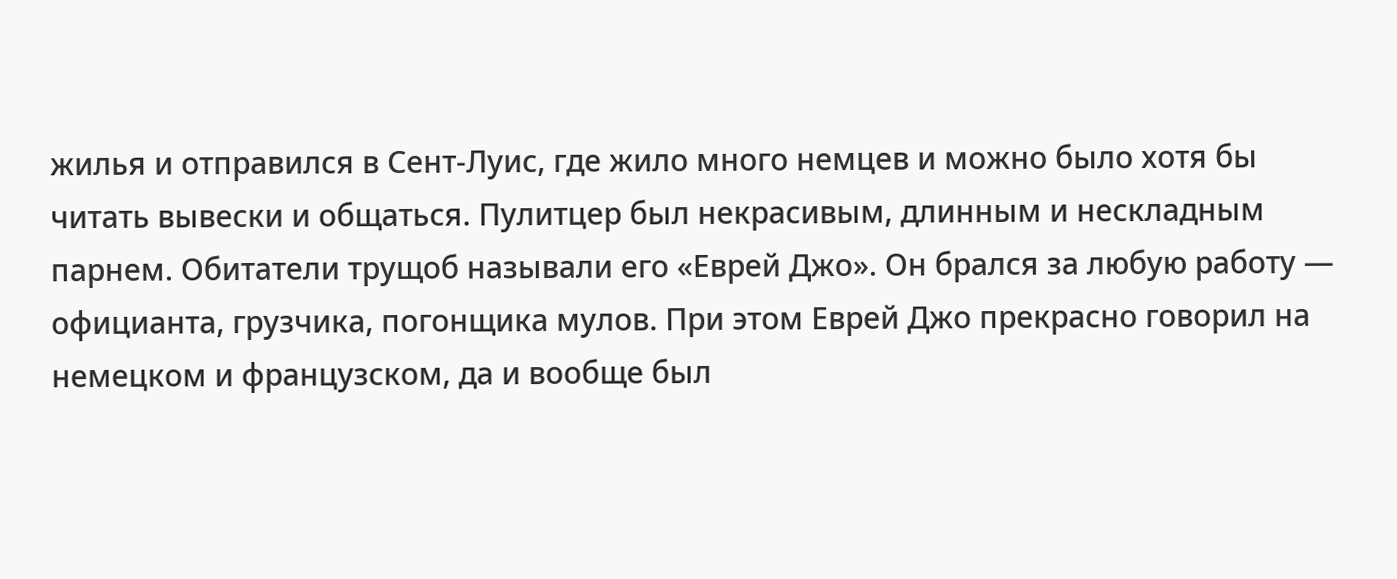жилья и отправился в Сент-Луис, где жило много немцев и можно было хотя бы читать вывески и общаться. Пулитцер был некрасивым, длинным и нескладным парнем. Обитатели трущоб называли его «Еврей Джо». Он брался за любую работу — официанта, грузчика, погонщика мулов. При этом Еврей Джо прекрасно говорил на немецком и французском, да и вообще был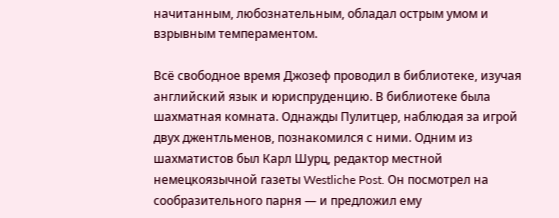начитанным, любознательным, обладал острым умом и взрывным темпераментом.

Всё свободное время Джозеф проводил в библиотеке, изучая английский язык и юриспруденцию. В библиотеке была шахматная комната. Однажды Пулитцер, наблюдая за игрой двух джентльменов, познакомился с ними. Одним из шахматистов был Карл Шурц, редактор местной немецкоязычной газеты Westliche Post. Он посмотрел на сообразительного парня — и предложил ему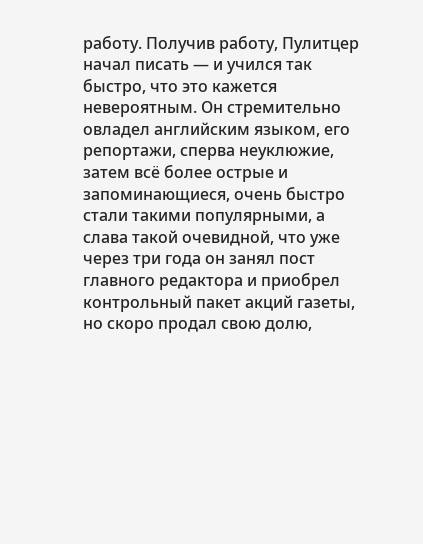работу. Получив работу, Пулитцер начал писать — и учился так быстро, что это кажется невероятным. Он стремительно овладел английским языком, его репортажи, сперва неуклюжие, затем всё более острые и запоминающиеся, очень быстро стали такими популярными, а слава такой очевидной, что уже через три года он занял пост главного редактора и приобрел контрольный пакет акций газеты, но скоро продал свою долю,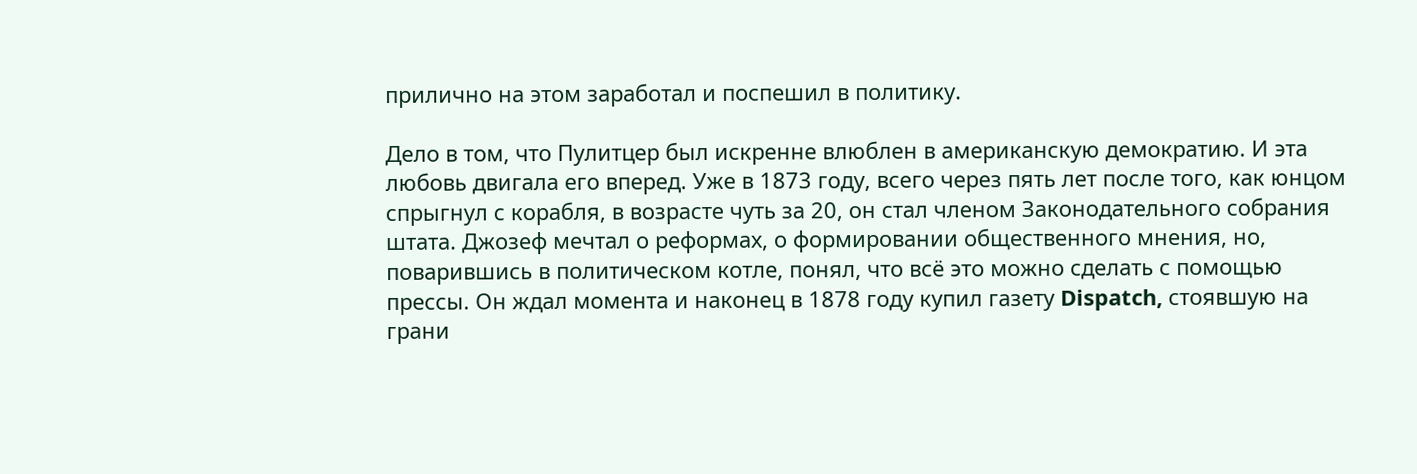прилично на этом заработал и поспешил в политику.

Дело в том, что Пулитцер был искренне влюблен в американскую демократию. И эта любовь двигала его вперед. Уже в 1873 году, всего через пять лет после того, как юнцом спрыгнул с корабля, в возрасте чуть за 20, он стал членом Законодательного собрания штата. Джозеф мечтал о реформах, о формировании общественного мнения, но, поварившись в политическом котле, понял, что всё это можно сделать с помощью прессы. Он ждал момента и наконец в 1878 году купил газету Dispatch, стоявшую на грани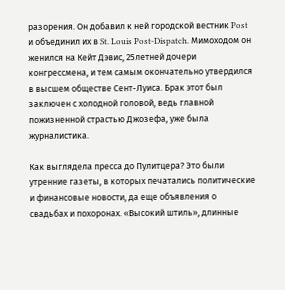разорения. Он добавил к ней городской вестник Post и объединил их в St. Louis Post-Dispatch. Мимоходом он женился на Кейт Дэвис, 25летней дочери конгрессмена, и тем самым окончательно утвердился в высшем обществе Сент-Луиса. Брак этот был заключен с холодной головой, ведь главной пожизненной страстью Джозефа, уже была журналистика.

Как выглядела пресса до Пулитцера? Это были утренние газеты, в которых печатались политические и финансовые новости, да еще объявления о свадьбах и похоронах. «Высокий штиль», длинные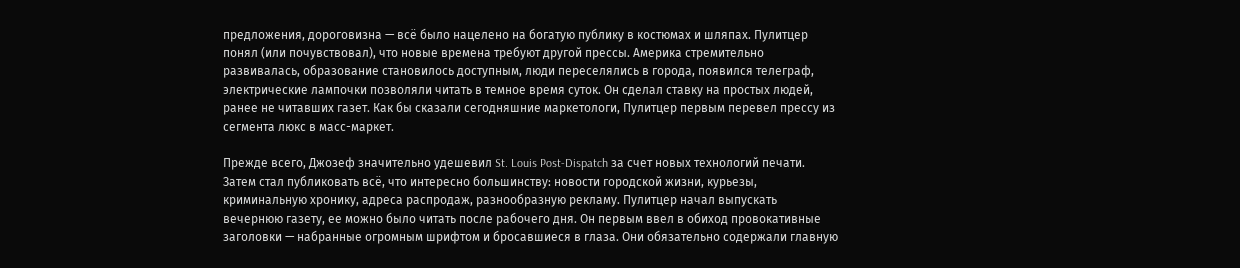предложения, дороговизна — всё было нацелено на богатую публику в костюмах и шляпах. Пулитцер понял (или почувствовал), что новые времена требуют другой прессы. Америка стремительно развивалась, образование становилось доступным, люди переселялись в города, появился телеграф, электрические лампочки позволяли читать в темное время суток. Он сделал ставку на простых людей, ранее не читавших газет. Как бы сказали сегодняшние маркетологи, Пулитцер первым перевел прессу из сегмента люкс в масс-маркет.

Прежде всего, Джозеф значительно удешевил St. Louis Post-Dispatch за счет новых технологий печати. Затем стал публиковать всё, что интересно большинству: новости городской жизни, курьезы, криминальную хронику, адреса распродаж, разнообразную рекламу. Пулитцер начал выпускать вечернюю газету, ее можно было читать после рабочего дня. Он первым ввел в обиход провокативные заголовки — набранные огромным шрифтом и бросавшиеся в глаза. Они обязательно содержали главную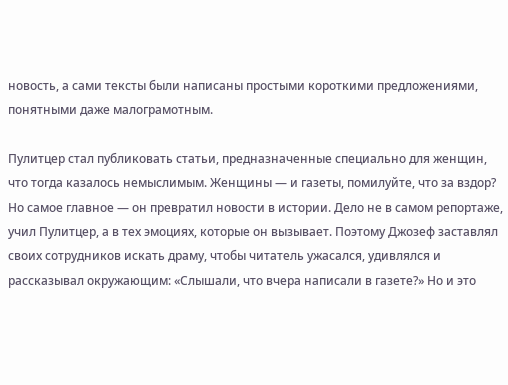новость, а сами тексты были написаны простыми короткими предложениями, понятными даже малограмотным.

Пулитцер стал публиковать статьи, предназначенные специально для женщин, что тогда казалось немыслимым. Женщины — и газеты, помилуйте, что за вздор? Но самое главное — он превратил новости в истории. Дело не в самом репортаже, учил Пулитцер, а в тех эмоциях, которые он вызывает. Поэтому Джозеф заставлял своих сотрудников искать драму, чтобы читатель ужасался, удивлялся и рассказывал окружающим: «Слышали, что вчера написали в газете?» Но и это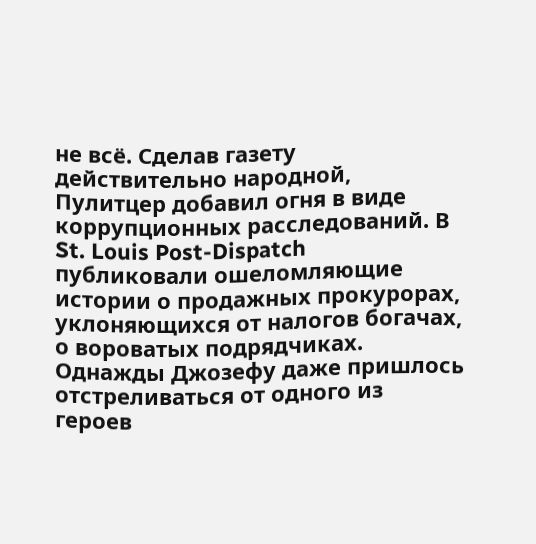не всё. Сделав газету действительно народной, Пулитцер добавил огня в виде коррупционных расследований. В St. Louis Post-Dispatch публиковали ошеломляющие истории о продажных прокурорах, уклоняющихся от налогов богачах, о вороватых подрядчиках. Однажды Джозефу даже пришлось отстреливаться от одного из героев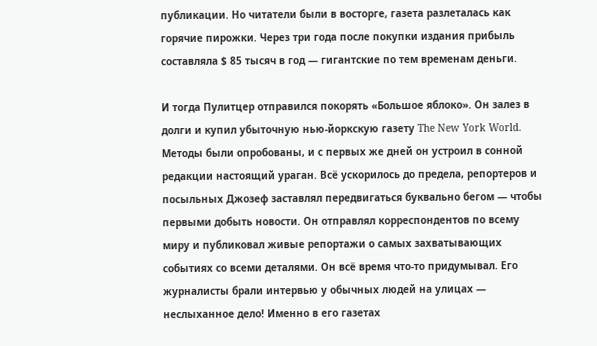публикации. Но читатели были в восторге, газета разлеталась как горячие пирожки. Через три года после покупки издания прибыль составляла $ 85 тысяч в год — гигантские по тем временам деньги.

И тогда Пулитцер отправился покорять «Большое яблоко». Он залез в долги и купил убыточную нью-йоркскую газету The New York World. Методы были опробованы, и с первых же дней он устроил в сонной редакции настоящий ураган. Всё ускорилось до предела, репортеров и посыльных Джозеф заставлял передвигаться буквально бегом — чтобы первыми добыть новости. Он отправлял корреспондентов по всему миру и публиковал живые репортажи о самых захватывающих событиях со всеми деталями. Он всё время что-то придумывал. Его журналисты брали интервью у обычных людей на улицах — неслыханное дело! Именно в его газетах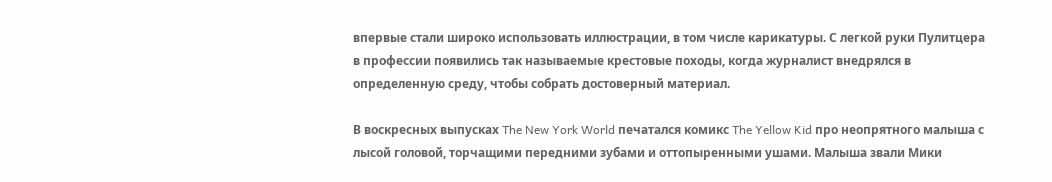впервые стали широко использовать иллюстрации, в том числе карикатуры. С легкой руки Пулитцера в профессии появились так называемые крестовые походы, когда журналист внедрялся в определенную среду, чтобы собрать достоверный материал.

В воскресных выпусках The New York World печатался комикс The Yellow Kid про неопрятного малыша с лысой головой, торчащими передними зубами и оттопыренными ушами. Малыша звали Мики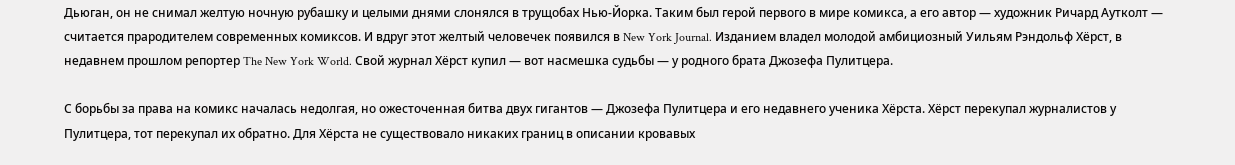Дьюган, он не снимал желтую ночную рубашку и целыми днями слонялся в трущобах Нью-Йорка. Таким был герой первого в мире комикса, а его автор — художник Ричард Аутколт — считается прародителем современных комиксов. И вдруг этот желтый человечек появился в New York Journal. Изданием владел молодой амбициозный Уильям Рэндольф Хёрст, в недавнем прошлом репортер The New York World. Свой журнал Хёрст купил — вот насмешка судьбы — у родного брата Джозефа Пулитцера.

С борьбы за права на комикс началась недолгая, но ожесточенная битва двух гигантов — Джозефа Пулитцера и его недавнего ученика Хёрста. Хёрст перекупал журналистов у Пулитцера, тот перекупал их обратно. Для Хёрста не существовало никаких границ в описании кровавых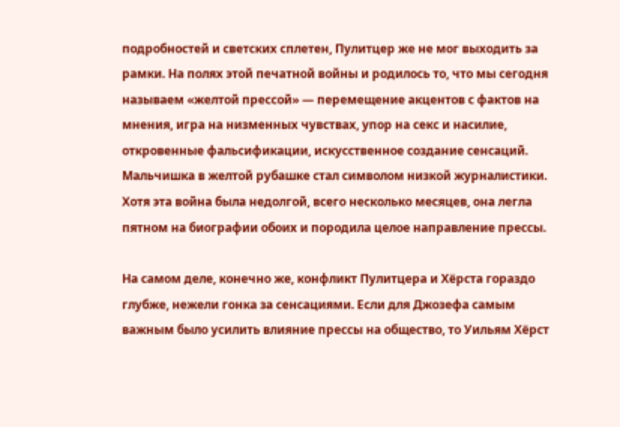подробностей и светских сплетен, Пулитцер же не мог выходить за рамки. На полях этой печатной войны и родилось то, что мы сегодня называем «желтой прессой» — перемещение акцентов с фактов на мнения, игра на низменных чувствах, упор на секс и насилие, откровенные фальсификации, искусственное создание сенсаций. Мальчишка в желтой рубашке стал символом низкой журналистики. Хотя эта война была недолгой, всего несколько месяцев, она легла пятном на биографии обоих и породила целое направление прессы.

На самом деле, конечно же, конфликт Пулитцера и Хёрста гораздо глубже, нежели гонка за сенсациями. Если для Джозефа самым важным было усилить влияние прессы на общество, то Уильям Хёрст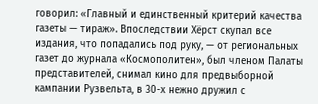говорил: «Главный и единственный критерий качества газеты — тираж». Впоследствии Хёрст скупал все издания, что попадались под руку, — от региональных газет до журнала «Космополитен», был членом Палаты представителей, снимал кино для предвыборной кампании Рузвельта, в 30-х нежно дружил с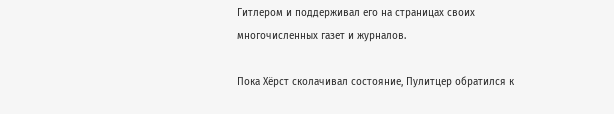Гитлером и поддерживал его на страницах своих многочисленных газет и журналов.

Пока Хёрст сколачивал состояние, Пулитцер обратился к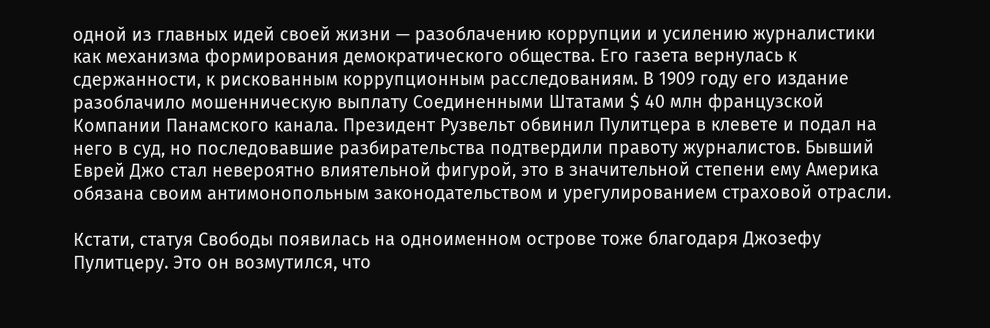одной из главных идей своей жизни — разоблачению коррупции и усилению журналистики как механизма формирования демократического общества. Его газета вернулась к сдержанности, к рискованным коррупционным расследованиям. В 1909 году его издание разоблачило мошенническую выплату Соединенными Штатами $ 40 млн французской Компании Панамского канала. Президент Рузвельт обвинил Пулитцера в клевете и подал на него в суд, но последовавшие разбирательства подтвердили правоту журналистов. Бывший Еврей Джо стал невероятно влиятельной фигурой, это в значительной степени ему Америка обязана своим антимонопольным законодательством и урегулированием страховой отрасли.

Кстати, статуя Свободы появилась на одноименном острове тоже благодаря Джозефу Пулитцеру. Это он возмутился, что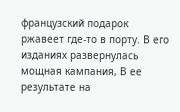французский подарок ржавеет где-то в порту. В его изданиях развернулась мощная кампания, В ее результате на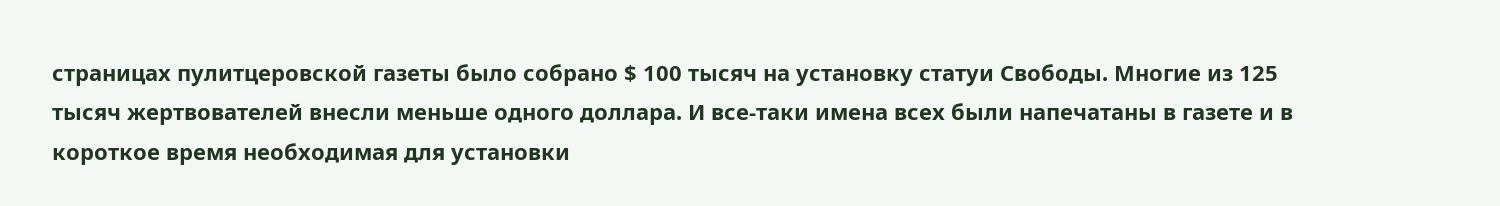страницах пулитцеровской газеты было собрано $ 100 тысяч на установку статуи Свободы. Многие из 125 тысяч жертвователей внесли меньше одного доллара. И все-таки имена всех были напечатаны в газете и в короткое время необходимая для установки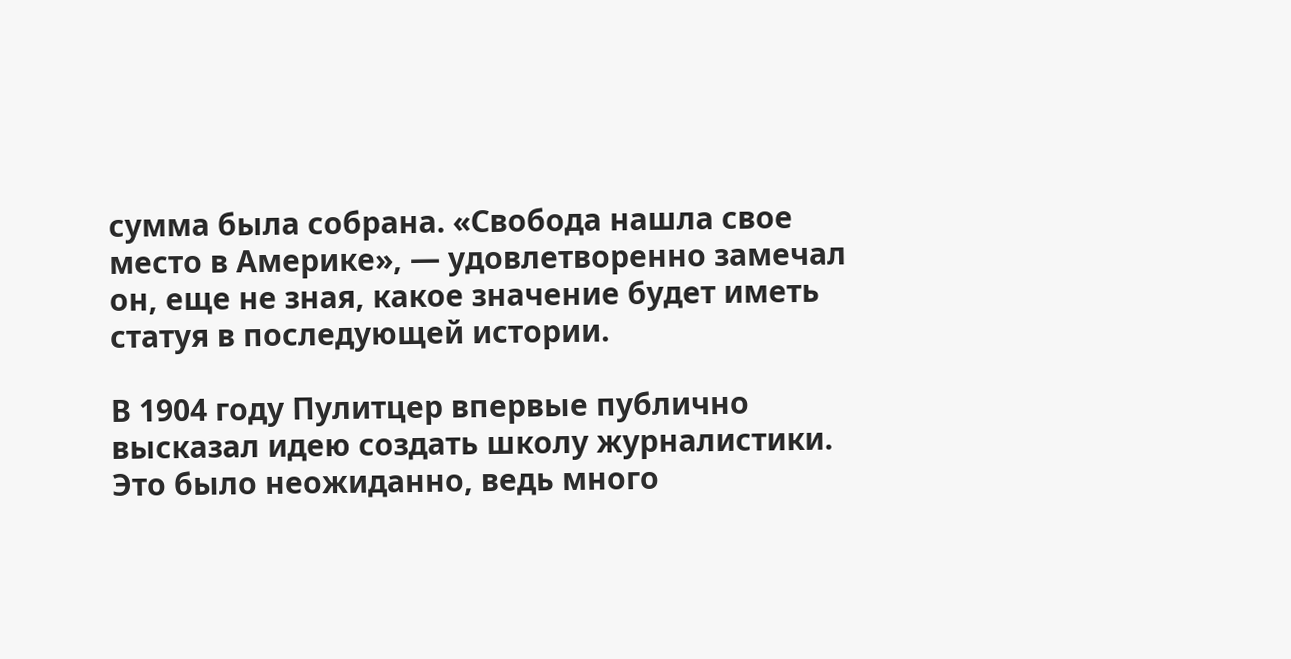сумма была собрана. «Свобода нашла свое место в Америке», — удовлетворенно замечал он, еще не зная, какое значение будет иметь статуя в последующей истории.

В 1904 году Пулитцер впервые публично высказал идею создать школу журналистики. Это было неожиданно, ведь много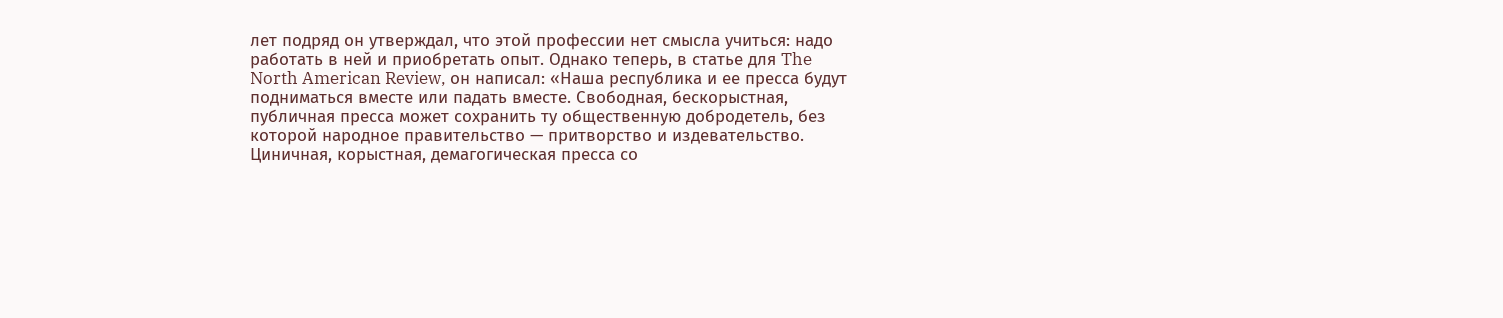лет подряд он утверждал, что этой профессии нет смысла учиться: надо работать в ней и приобретать опыт. Однако теперь, в статье для The North American Review, он написал: «Наша республика и ее пресса будут подниматься вместе или падать вместе. Свободная, бескорыстная, публичная пресса может сохранить ту общественную добродетель, без которой народное правительство — притворство и издевательство. Циничная, корыстная, демагогическая пресса со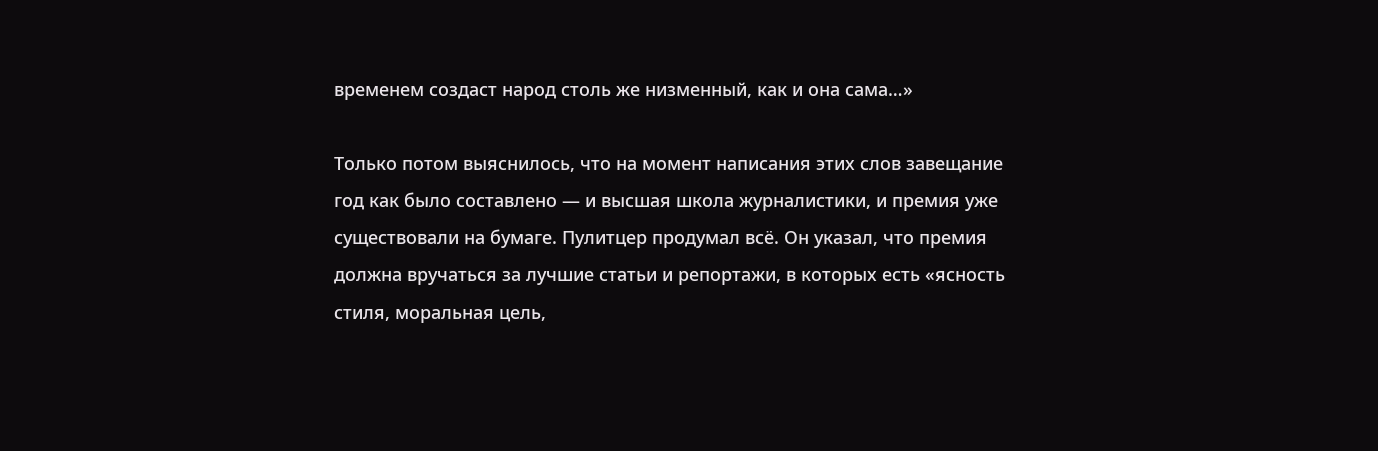временем создаст народ столь же низменный, как и она сама…»

Только потом выяснилось, что на момент написания этих слов завещание год как было составлено — и высшая школа журналистики, и премия уже существовали на бумаге. Пулитцер продумал всё. Он указал, что премия должна вручаться за лучшие статьи и репортажи, в которых есть «ясность стиля, моральная цель,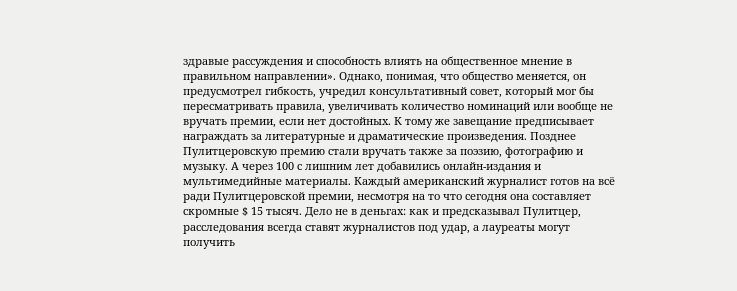здравые рассуждения и способность влиять на общественное мнение в правильном направлении». Однако, понимая, что общество меняется, он предусмотрел гибкость, учредил консультативный совет, который мог бы пересматривать правила, увеличивать количество номинаций или вообще не вручать премии, если нет достойных. К тому же завещание предписывает награждать за литературные и драматические произведения. Позднее Пулитцеровскую премию стали вручать также за поэзию, фотографию и музыку. А через 100 с лишним лет добавились онлайн-издания и мультимедийные материалы. Каждый американский журналист готов на всё ради Пулитцеровской премии, несмотря на то что сегодня она составляет скромные $ 15 тысяч. Дело не в деньгах: как и предсказывал Пулитцер, расследования всегда ставят журналистов под удар, а лауреаты могут получить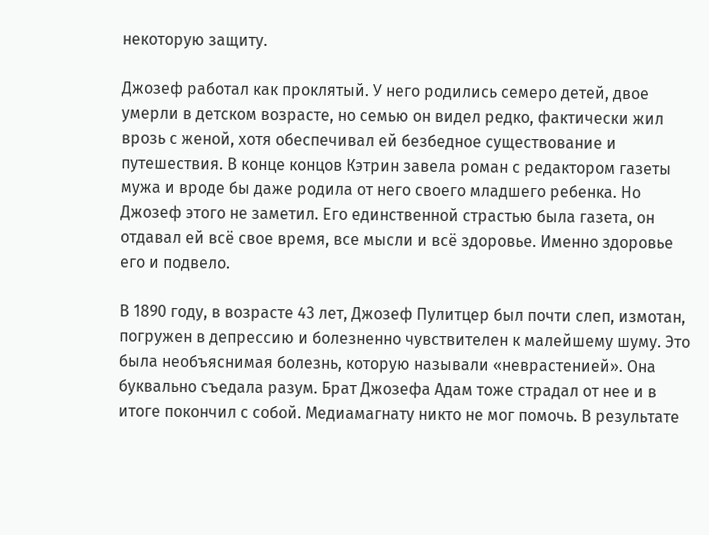некоторую защиту.

Джозеф работал как проклятый. У него родились семеро детей, двое умерли в детском возрасте, но семью он видел редко, фактически жил врозь с женой, хотя обеспечивал ей безбедное существование и путешествия. В конце концов Кэтрин завела роман с редактором газеты мужа и вроде бы даже родила от него своего младшего ребенка. Но Джозеф этого не заметил. Его единственной страстью была газета, он отдавал ей всё свое время, все мысли и всё здоровье. Именно здоровье его и подвело.

В 1890 году, в возрасте 43 лет, Джозеф Пулитцер был почти слеп, измотан, погружен в депрессию и болезненно чувствителен к малейшему шуму. Это была необъяснимая болезнь, которую называли «неврастенией». Она буквально съедала разум. Брат Джозефа Адам тоже страдал от нее и в итоге покончил с собой. Медиамагнату никто не мог помочь. В результате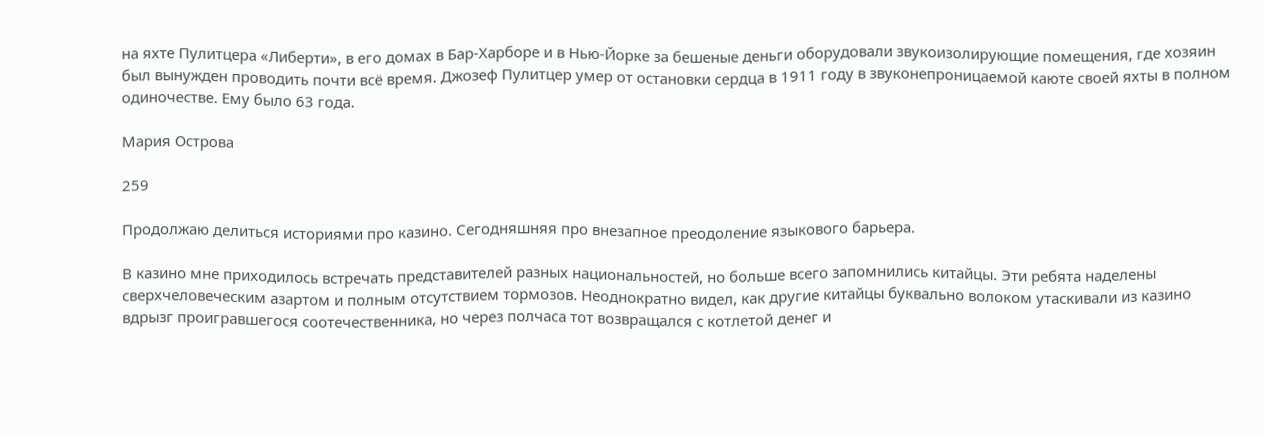на яхте Пулитцера «Либерти», в его домах в Бар-Харборе и в Нью-Йорке за бешеные деньги оборудовали звукоизолирующие помещения, где хозяин был вынужден проводить почти всё время. Джозеф Пулитцер умер от остановки сердца в 1911 году в звуконепроницаемой каюте своей яхты в полном одиночестве. Ему было 63 года.

Мария Острова

259

Продолжаю делиться историями про казино. Сегодняшняя про внезапное преодоление языкового барьера.

В казино мне приходилось встречать представителей разных национальностей, но больше всего запомнились китайцы. Эти ребята наделены сверхчеловеческим азартом и полным отсутствием тормозов. Неоднократно видел, как другие китайцы буквально волоком утаскивали из казино вдрызг проигравшегося соотечественника, но через полчаса тот возвращался с котлетой денег и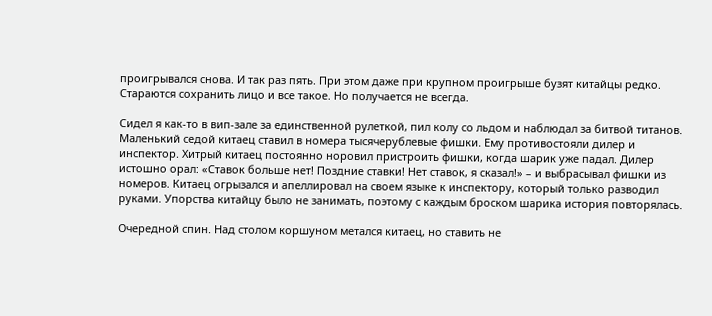проигрывался снова. И так раз пять. При этом даже при крупном проигрыше бузят китайцы редко. Стараются сохранить лицо и все такое. Но получается не всегда.

Сидел я как-то в вип-зале за единственной рулеткой, пил колу со льдом и наблюдал за битвой титанов. Маленький седой китаец ставил в номера тысячерублевые фишки. Ему противостояли дилер и инспектор. Хитрый китаец постоянно норовил пристроить фишки, когда шарик уже падал. Дилер истошно орал: «Ставок больше нет! Поздние ставки! Нет ставок, я сказал!» – и выбрасывал фишки из номеров. Китаец огрызался и апеллировал на своем языке к инспектору, который только разводил руками. Упорства китайцу было не занимать, поэтому с каждым броском шарика история повторялась.

Очередной спин. Над столом коршуном метался китаец, но ставить не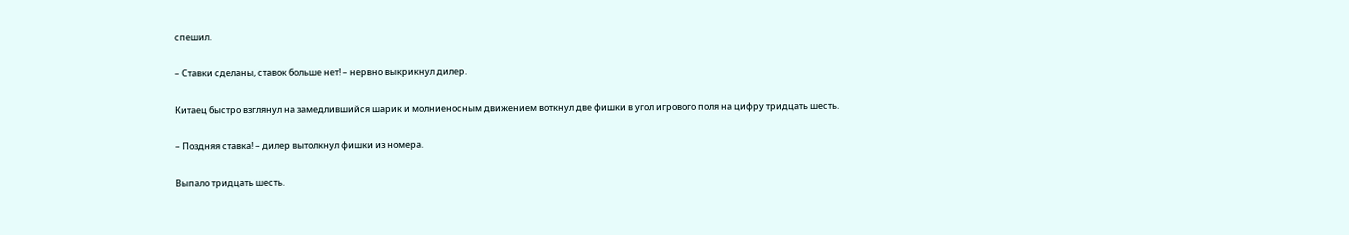спешил.

– Ставки сделаны, ставок больше нет! – нервно выкрикнул дилер.

Китаец быстро взглянул на замедлившийся шарик и молниеносным движением воткнул две фишки в угол игрового поля на цифру тридцать шесть.

– Поздняя ставка! – дилер вытолкнул фишки из номера.

Выпало тридцать шесть.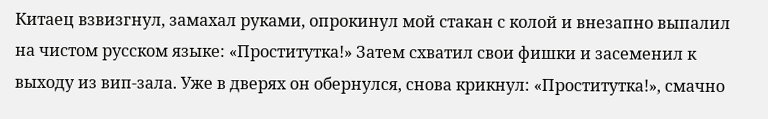Китаец взвизгнул, замахал руками, опрокинул мой стакан с колой и внезапно выпалил на чистом русском языке: «Проститутка!» Затем схватил свои фишки и засеменил к выходу из вип-зала. Уже в дверях он обернулся, снова крикнул: «Проститутка!», смачно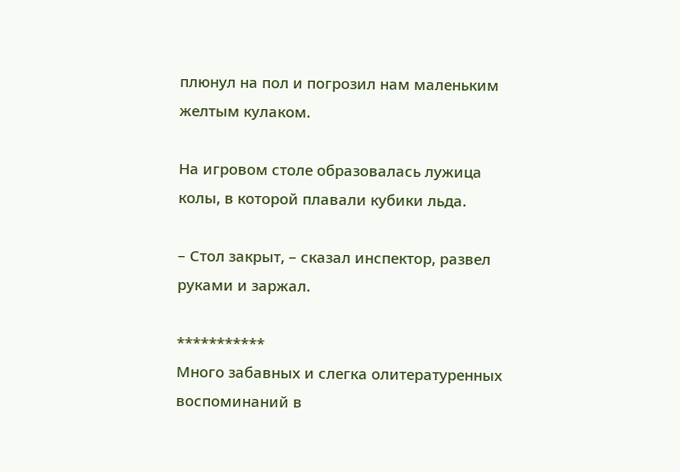плюнул на пол и погрозил нам маленьким желтым кулаком.

На игровом столе образовалась лужица колы, в которой плавали кубики льда.

– Стол закрыт, – сказал инспектор, развел руками и заржал.

***********
Много забавных и слегка олитературенных воспоминаний в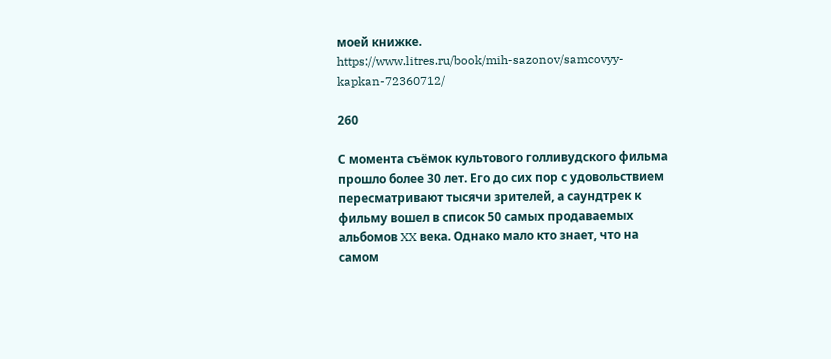моей книжке.
https://www.litres.ru/book/mih-sazonov/samcovyy-kapkan-72360712/

260

С момента съёмок культового голливудского фильма прошло более 30 лет. Его до сих пор с удовольствием пересматривают тысячи зрителей, а саундтрек к фильму вошел в список 50 самых продаваемых альбомов XX века. Однако мало кто знает, что на самом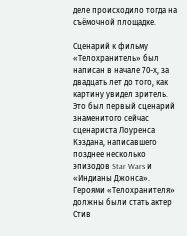деле происходило тогда на съёмочной площадке.

Сценарий к фильму «Телохранитель» был написан в начале 70-х, за двадцать лет до того, как картину увидел зритель. Это был первый сценарий знаменитого сейчас сценариста Лоуренса Кэздана, написавшего позднее несколько эпизодов Star Wars и «Индианы Джонса». Героями «Телохранителя» должны были стать актер Стив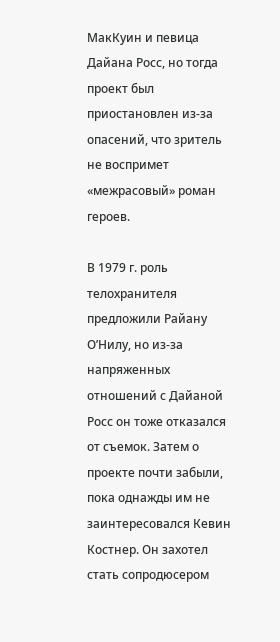МакКуин и певица Дайана Росс, но тогда проект был приостановлен из-за опасений, что зритель не воспримет «межрасовый» роман героев.

В 1979 г. роль телохранителя предложили Райану О’Нилу, но из-за напряженных отношений с Дайаной Росс он тоже отказался от съемок. Затем о проекте почти забыли, пока однажды им не заинтересовался Кевин Костнер. Он захотел стать сопродюсером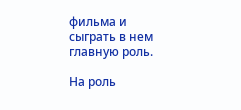фильма и сыграть в нем главную роль.

На роль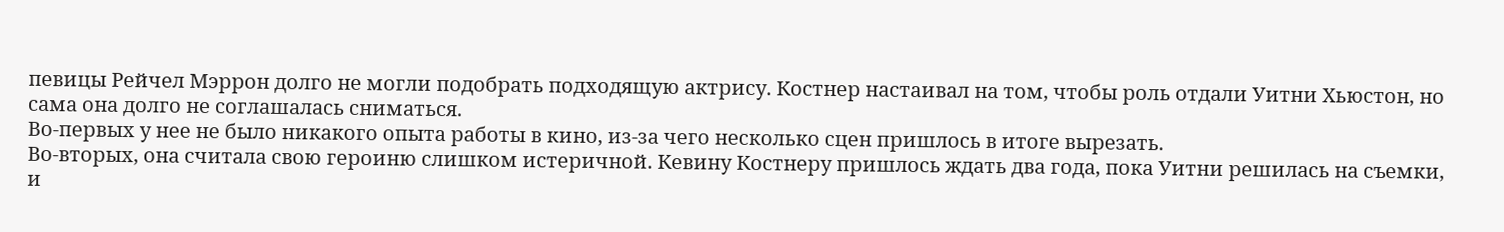певицы Рейчел Мэррон долго не могли подобрать подходящую актрису. Костнер настаивал на том, чтобы роль отдали Уитни Хьюстон, но сама она долго не соглашалась сниматься.
Во-первых у нее не было никакого опыта работы в кино, из-за чего несколько сцен пришлось в итоге вырезать.
Во-вторых, она считала свою героиню слишком истеричной. Кевину Костнеру пришлось ждать два года, пока Уитни решилась на съемки, и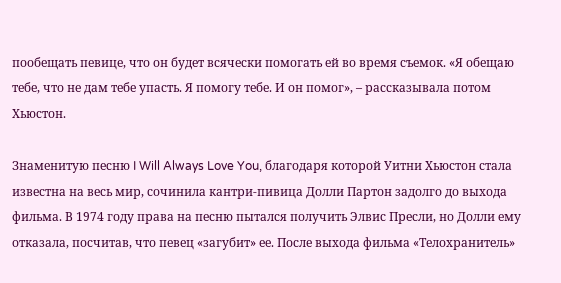пообещать певице, что он будет всячески помогать ей во время съемок. «Я обещаю тебе, что не дам тебе упасть. Я помогу тебе. И он помог», – рассказывала потом Хьюстон.

Знаменитую песню I Will Always Love You, благодаря которой Уитни Хьюстон стала известна на весь мир, сочинила кантри-пивица Долли Партон задолго до выхода фильма. В 1974 году права на песню пытался получить Элвис Пресли, но Долли ему отказала, посчитав, что певец «загубит» ее. После выхода фильма «Телохранитель»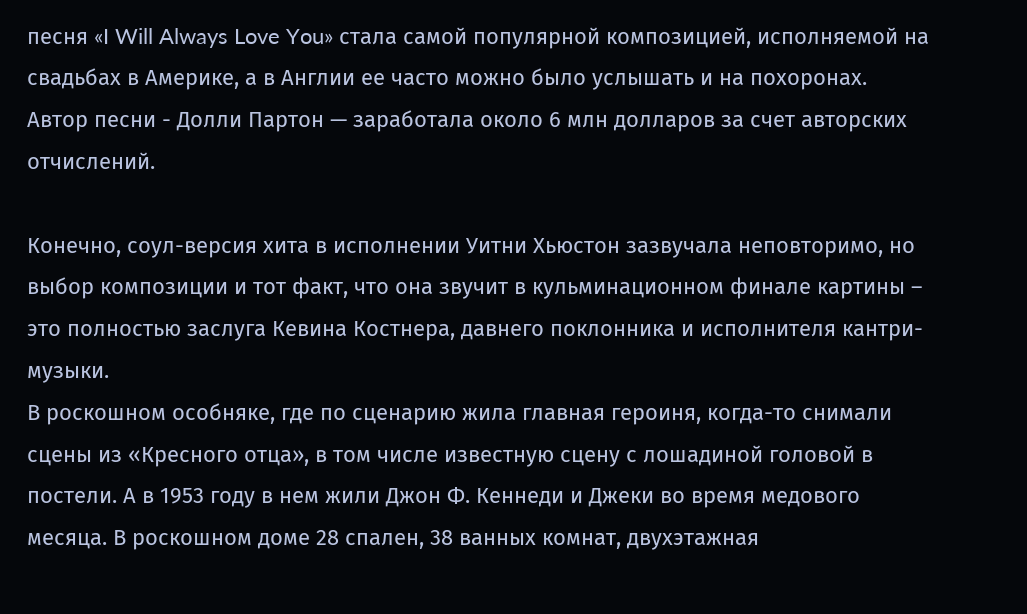песня «I Will Always Love You» стала самой популярной композицией, исполняемой на свадьбах в Америке, а в Англии ее часто можно было услышать и на похоронах.
Автор песни - Долли Партон — заработала около 6 млн долларов за счет авторских отчислений.

Конечно, соул-версия хита в исполнении Уитни Хьюстон зазвучала неповторимо, но выбор композиции и тот факт, что она звучит в кульминационном финале картины – это полностью заслуга Кевина Костнера, давнего поклонника и исполнителя кантри-музыки.
В роскошном особняке, где по сценарию жила главная героиня, когда-то снимали сцены из «Кресного отца», в том числе известную сцену с лошадиной головой в постели. А в 1953 году в нем жили Джон Ф. Кеннеди и Джеки во время медового месяца. В роскошном доме 28 спален, 38 ванных комнат, двухэтажная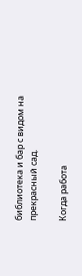библиотека и бар с видом на прекрасный сад.

Когда работа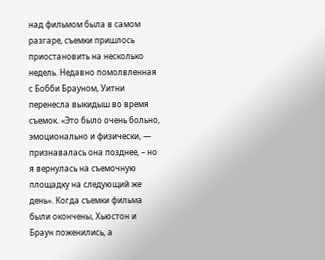над фильмом была в самом разгаре, съемки пришлось приостановить на несколько недель. Недавно помолвленная с Бобби Брауном, Уитни перенесла выкидыш во время съемок. «Это было очень больно, эмоционально и физически, — признавалась она позднее, – но я вернулась на съемочную площадку на следующий же день». Когда съемки фильма были окончены, Хьюстон и Браун поженились, а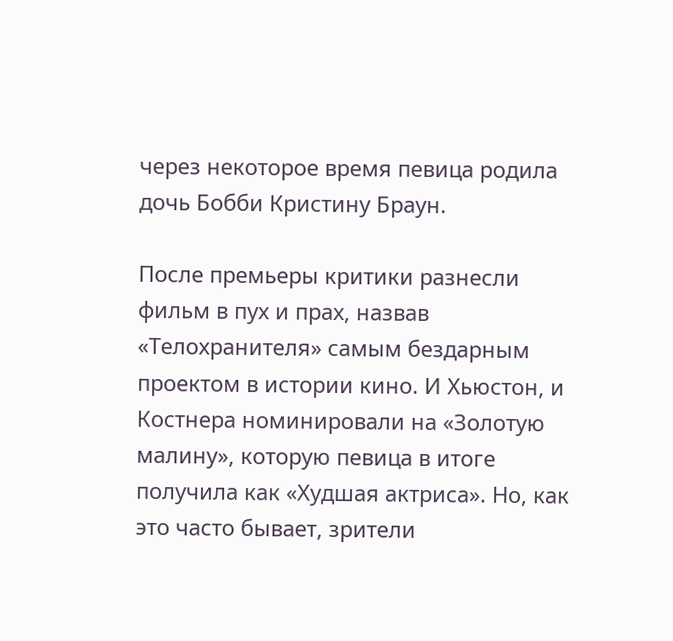через некоторое время певица родила дочь Бобби Кристину Браун.

После премьеры критики разнесли фильм в пух и прах, назвав «Телохранителя» самым бездарным проектом в истории кино. И Хьюстон, и Костнера номинировали на «Золотую малину», которую певица в итоге получила как «Худшая актриса». Но, как это часто бывает, зрители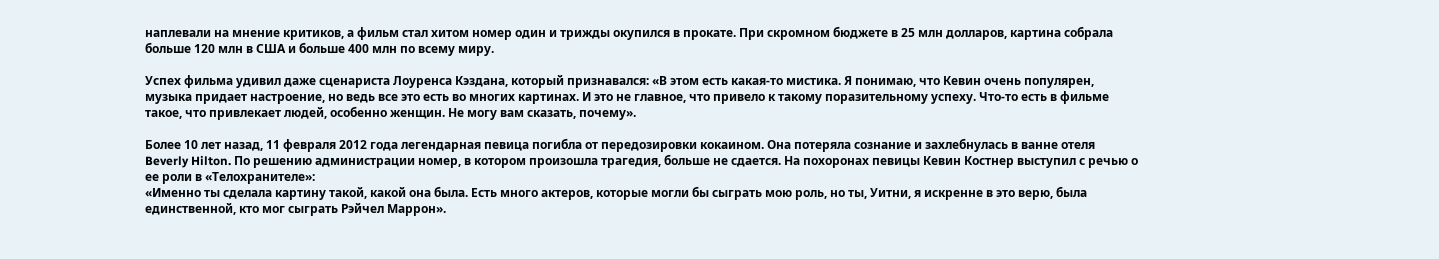наплевали на мнение критиков, а фильм стал хитом номер один и трижды окупился в прокате. При скромном бюджете в 25 млн долларов, картина собрала больше 120 млн в США и больше 400 млн по всему миру.

Успех фильма удивил даже сценариста Лоуренса Кэздана, который признавался: «В этом есть какая-то мистика. Я понимаю, что Кевин очень популярен, музыка придает настроение, но ведь все это есть во многих картинах. И это не главное, что привело к такому поразительному успеху. Что-то есть в фильме такое, что привлекает людей, особенно женщин. Не могу вам сказать, почему».

Более 10 лет назад, 11 февраля 2012 года легендарная певица погибла от передозировки кокаином. Она потеряла сознание и захлебнулась в ванне отеля Beverly Hilton. По решению администрации номер, в котором произошла трагедия, больше не сдается. На похоронах певицы Кевин Костнер выступил с речью о ее роли в «Телохранителе»:
«Именно ты сделала картину такой, какой она была. Есть много актеров, которые могли бы сыграть мою роль, но ты, Уитни, я искренне в это верю, была единственной, кто мог сыграть Рэйчел Маррон».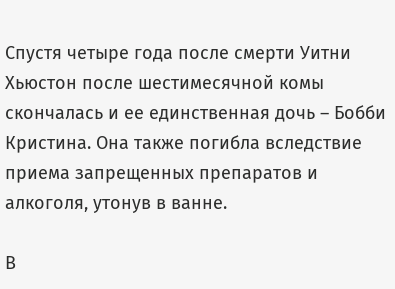Спустя четыре года после смерти Уитни Хьюстон после шестимесячной комы скончалась и ее единственная дочь – Бобби Кристина. Она также погибла вследствие приема запрещенных препаратов и алкоголя, утонув в ванне.

В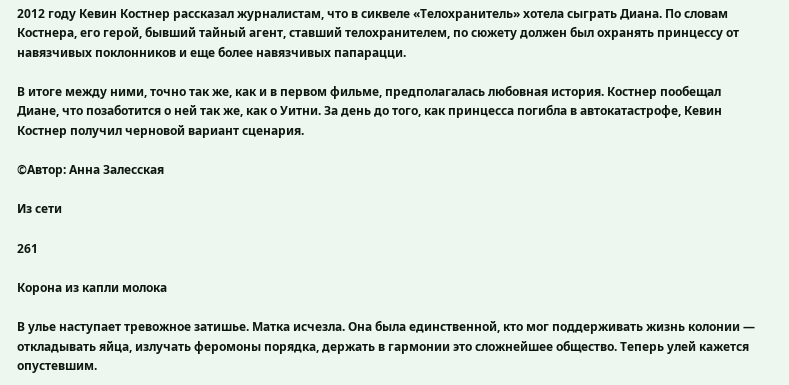2012 году Кевин Костнер рассказал журналистам, что в сиквеле «Телохранитель» хотела сыграть Диана. По словам Костнера, его герой, бывший тайный агент, ставший телохранителем, по сюжету должен был охранять принцессу от навязчивых поклонников и еще более навязчивых папарацци.

В итоге между ними, точно так же, как и в первом фильме, предполагалась любовная история. Костнер пообещал Диане, что позаботится о ней так же, как о Уитни. За день до того, как принцесса погибла в автокатастрофе, Кевин Костнер получил черновой вариант сценария.

©Автор: Анна Залесская

Из сети

261

Корона из капли молока

В улье наступает тревожное затишье. Матка исчезла. Она была единственной, кто мог поддерживать жизнь колонии — откладывать яйца, излучать феромоны порядка, держать в гармонии это сложнейшее общество. Теперь улей кажется опустевшим.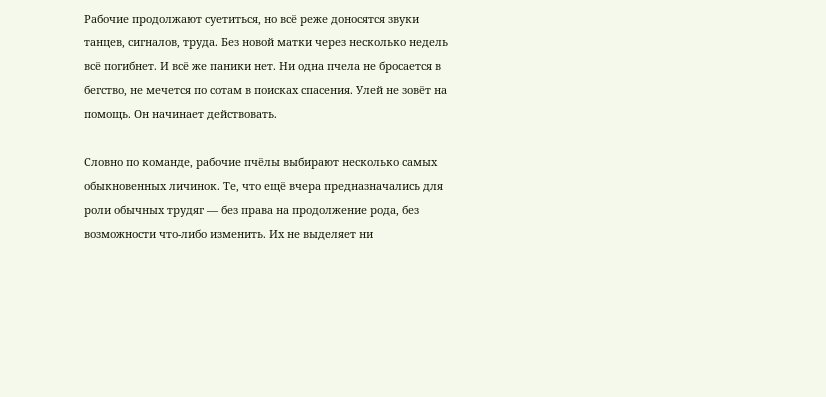Рабочие продолжают суетиться, но всё реже доносятся звуки танцев, сигналов, труда. Без новой матки через несколько недель всё погибнет. И всё же паники нет. Ни одна пчела не бросается в бегство, не мечется по сотам в поисках спасения. Улей не зовёт на помощь. Он начинает действовать.

Словно по команде, рабочие пчёлы выбирают несколько самых обыкновенных личинок. Те, что ещё вчера предназначались для роли обычных трудяг — без права на продолжение рода, без возможности что-либо изменить. Их не выделяет ни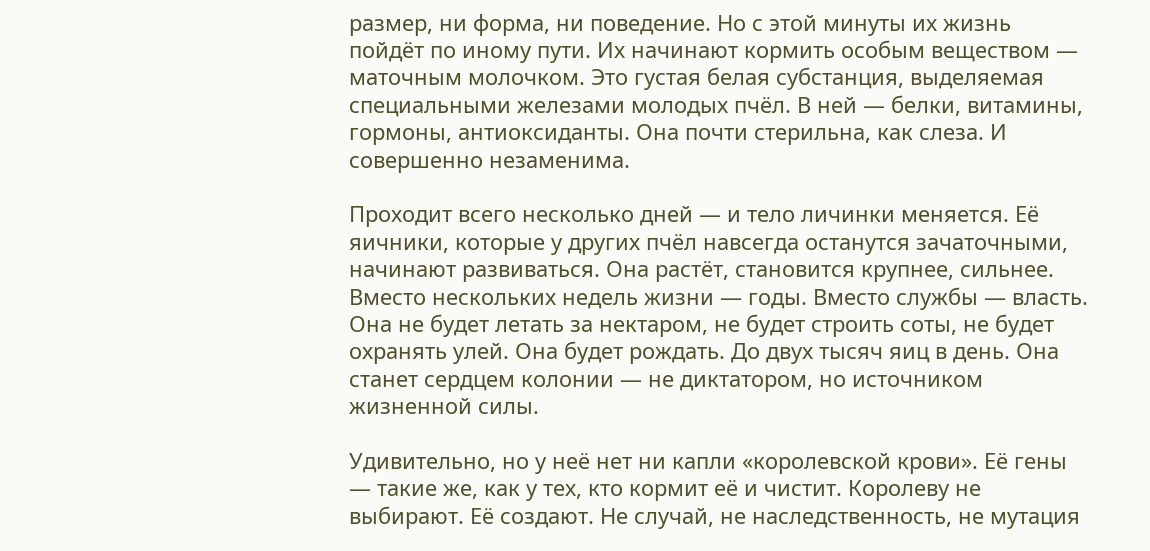размер, ни форма, ни поведение. Но с этой минуты их жизнь пойдёт по иному пути. Их начинают кормить особым веществом — маточным молочком. Это густая белая субстанция, выделяемая специальными железами молодых пчёл. В ней — белки, витамины, гормоны, антиоксиданты. Она почти стерильна, как слеза. И совершенно незаменима.

Проходит всего несколько дней — и тело личинки меняется. Её яичники, которые у других пчёл навсегда останутся зачаточными, начинают развиваться. Она растёт, становится крупнее, сильнее. Вместо нескольких недель жизни — годы. Вместо службы — власть. Она не будет летать за нектаром, не будет строить соты, не будет охранять улей. Она будет рождать. До двух тысяч яиц в день. Она станет сердцем колонии — не диктатором, но источником жизненной силы.

Удивительно, но у неё нет ни капли «королевской крови». Её гены — такие же, как у тех, кто кормит её и чистит. Королеву не выбирают. Её создают. Не случай, не наследственность, не мутация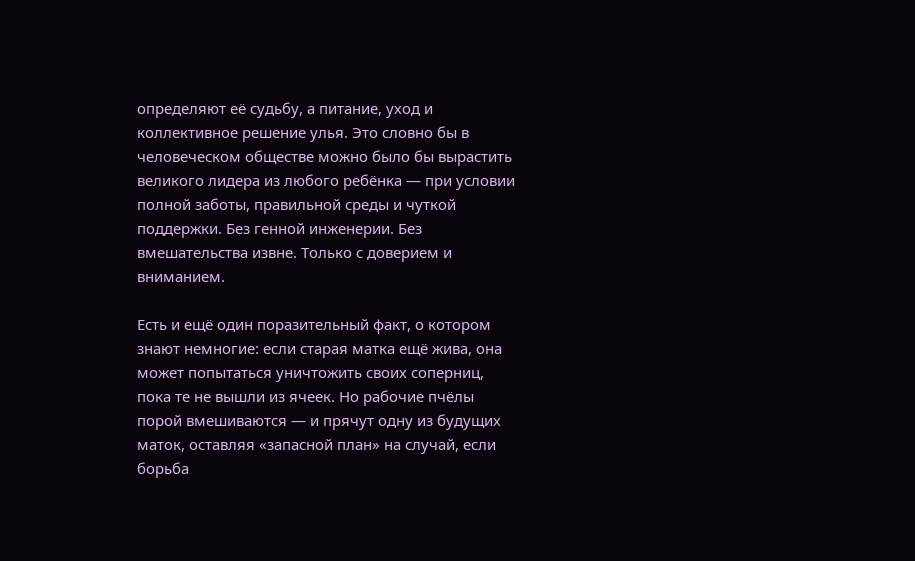определяют её судьбу, а питание, уход и коллективное решение улья. Это словно бы в человеческом обществе можно было бы вырастить великого лидера из любого ребёнка — при условии полной заботы, правильной среды и чуткой поддержки. Без генной инженерии. Без вмешательства извне. Только с доверием и вниманием.

Есть и ещё один поразительный факт, о котором знают немногие: если старая матка ещё жива, она может попытаться уничтожить своих соперниц, пока те не вышли из ячеек. Но рабочие пчёлы порой вмешиваются — и прячут одну из будущих маток, оставляя «запасной план» на случай, если борьба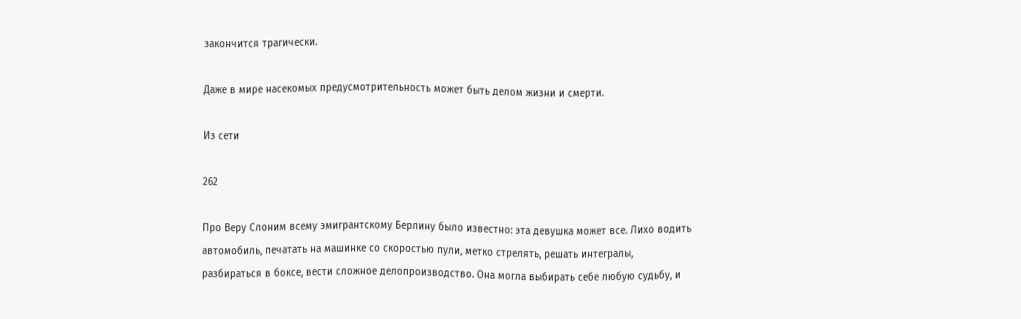закончится трагически.

Даже в мире насекомых предусмотрительность может быть делом жизни и смерти.

Из сети

262

Про Веру Слоним всему эмигрантскому Берлину было известно: эта девушка может все. Лихо водить автомобиль, печатать на машинке со скоростью пули, метко стрелять, решать интегралы, разбираться в боксе, вести сложное делопроизводство. Она могла выбирать себе любую судьбу, и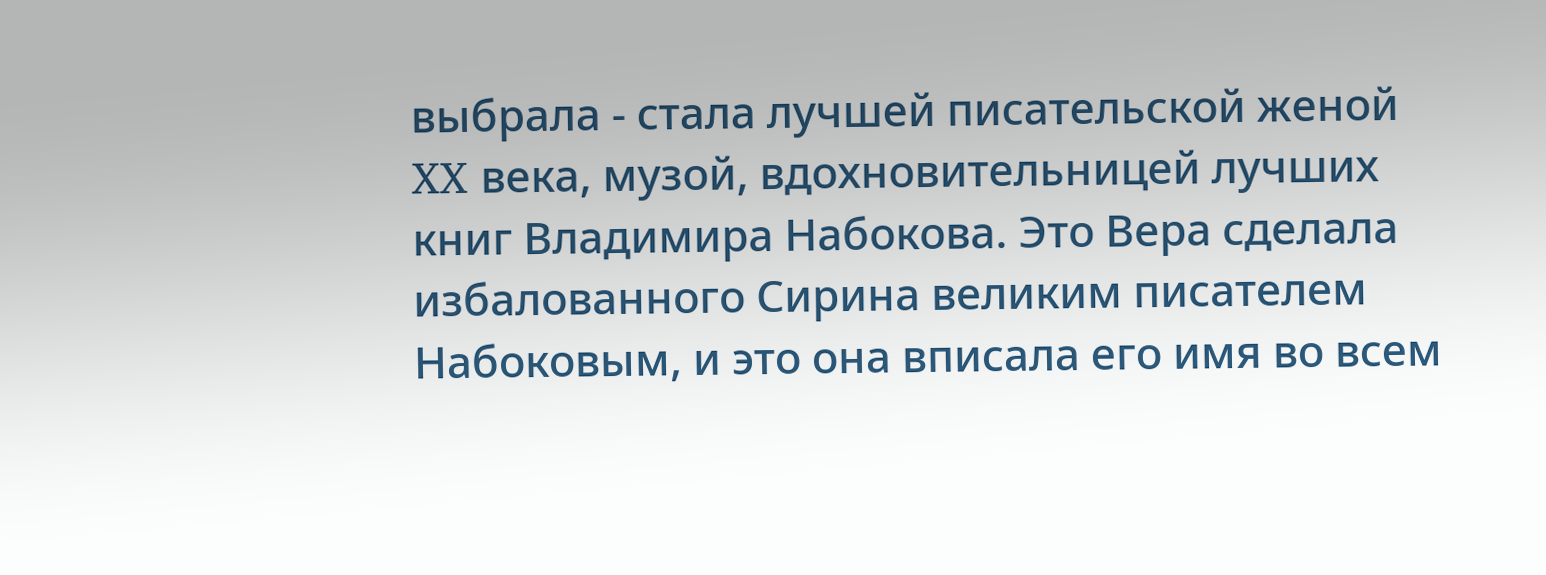выбрала - стала лучшей писательской женой XX века, музой, вдохновительницей лучших книг Владимира Набокова. Это Вера сделала избалованного Сирина великим писателем Набоковым, и это она вписала его имя во всем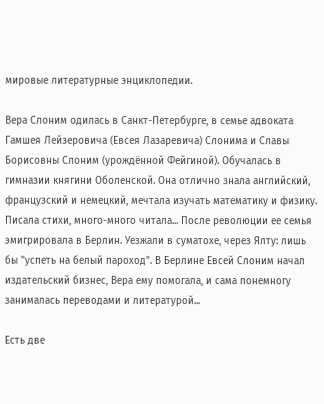мировые литературные энциклопедии.

Вера Слоним одилась в Санкт-Петербурге, в семье адвоката Гамшея Лейзеровича (Евсея Лазаревича) Слонима и Славы Борисовны Слоним (урождённой Фейгиной). Обучалась в гимназии княгини Оболенской. Она отлично знала английский, французский и немецкий, мечтала изучать математику и физику. Писала стихи, много-много читала... После революции ее семья эмигрировала в Берлин. Уезжали в суматохе, через Ялту: лишь бы "успеть на белый пароход". В Берлине Евсей Слоним начал издательский бизнес, Вера ему помогала, и сама понемногу занималась переводами и литературой...

Есть две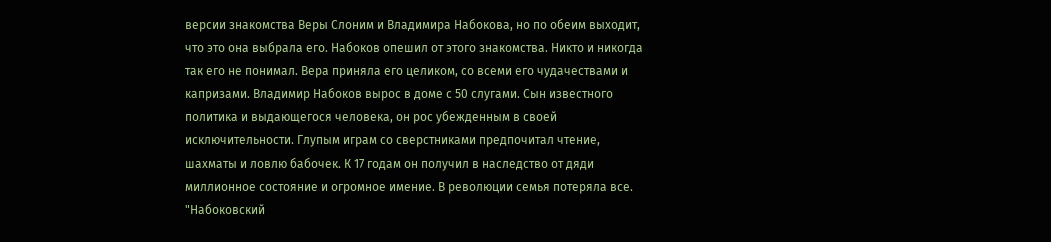версии знакомства Веры Слоним и Владимира Набокова, но по обеим выходит, что это она выбрала его. Набоков опешил от этого знакомства. Никто и никогда так его не понимал. Вера приняла его целиком, со всеми его чудачествами и капризами. Владимир Набоков вырос в доме с 50 слугами. Сын известного политика и выдающегося человека, он рос убежденным в своей исключительности. Глупым играм со сверстниками предпочитал чтение, шахматы и ловлю бабочек. К 17 годам он получил в наследство от дяди миллионное состояние и огромное имение. В революции семья потеряла все. "Набоковский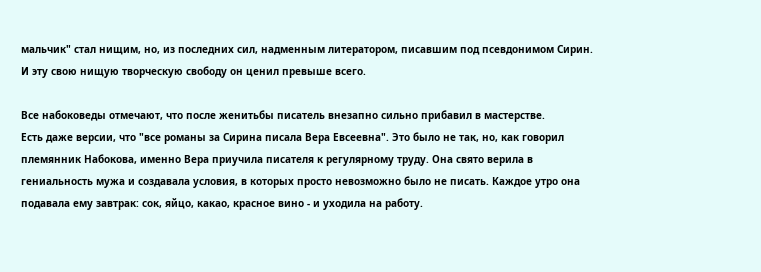мальчик" стал нищим, но, из последних сил, надменным литератором, писавшим под псевдонимом Сирин. И эту свою нищую творческую свободу он ценил превыше всего.

Все набоковеды отмечают, что после женитьбы писатель внезапно сильно прибавил в мастерстве.
Есть даже версии, что "все романы за Сирина писала Вера Евсеевна". Это было не так, но, как говорил племянник Набокова, именно Вера приучила писателя к регулярному труду. Она свято верила в гениальность мужа и создавала условия, в которых просто невозможно было не писать. Каждое утро она подавала ему завтрак: сок, яйцо, какао, красное вино - и уходила на работу.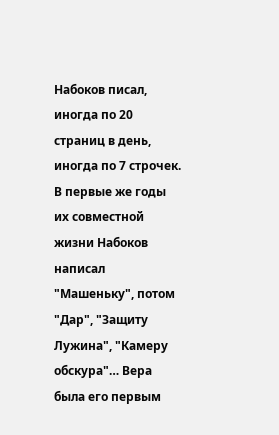Набоков писал, иногда по 20 страниц в день, иногда по 7 строчек. В первые же годы их совместной жизни Набоков написал "Машеньку", потом "Дар", "Защиту Лужина", "Камеру обскура"… Вера была его первым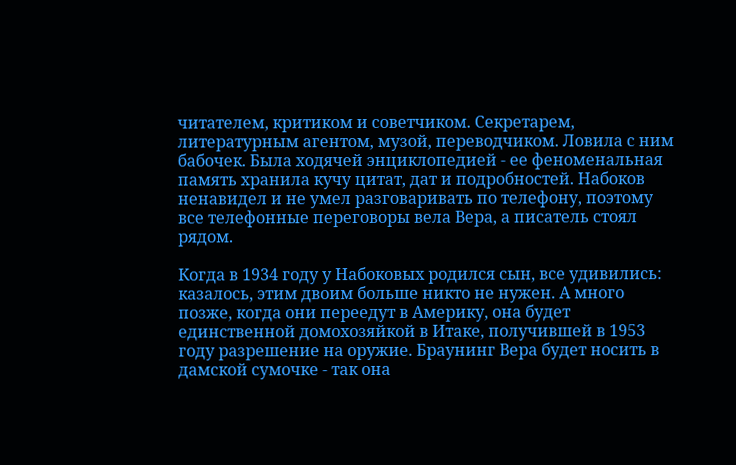читателем, критиком и советчиком. Секретарем, литературным агентом, музой, переводчиком. Ловила с ним бабочек. Была ходячей энциклопедией - ее феноменальная память хранила кучу цитат, дат и подробностей. Набоков ненавидел и не умел разговаривать по телефону, поэтому все телефонные переговоры вела Вера, а писатель стоял рядом.

Когда в 1934 году у Набоковых родился сын, все удивились: казалось, этим двоим больше никто не нужен. А много позже, когда они переедут в Америку, она будет единственной домохозяйкой в Итаке, получившей в 1953 году разрешение на оружие. Браунинг Вера будет носить в дамской сумочке - так она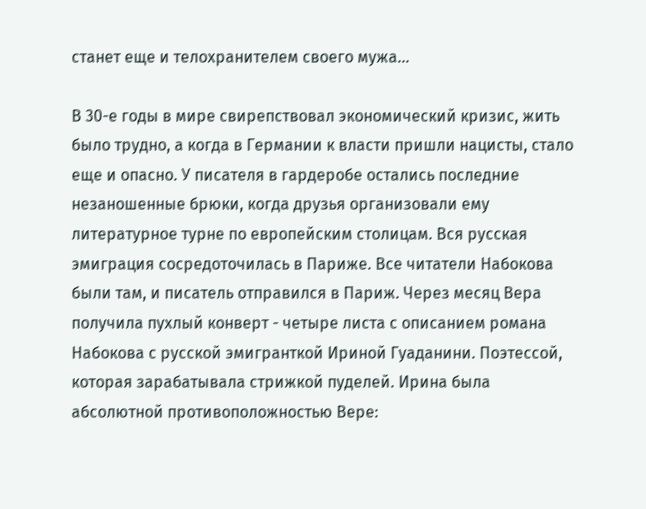станет еще и телохранителем своего мужа...

В 30-е годы в мире свирепствовал экономический кризис, жить было трудно, а когда в Германии к власти пришли нацисты, стало еще и опасно. У писателя в гардеробе остались последние незаношенные брюки, когда друзья организовали ему литературное турне по европейским столицам. Вся русская эмиграция сосредоточилась в Париже. Все читатели Набокова были там, и писатель отправился в Париж. Через месяц Вера получила пухлый конверт - четыре листа с описанием романа Набокова с русской эмигранткой Ириной Гуаданини. Поэтессой, которая зарабатывала стрижкой пуделей. Ирина была абсолютной противоположностью Вере: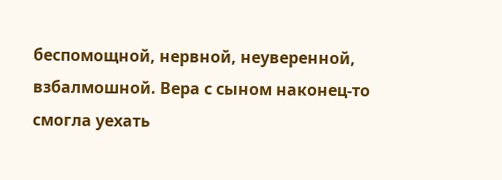беспомощной, нервной, неуверенной, взбалмошной. Вера с сыном наконец-то смогла уехать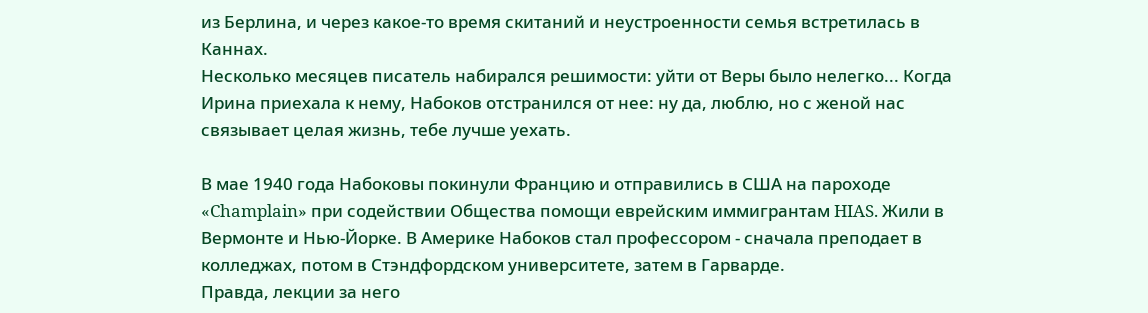из Берлина, и через какое-то время скитаний и неустроенности семья встретилась в Каннах.
Несколько месяцев писатель набирался решимости: уйти от Веры было нелегко... Когда Ирина приехала к нему, Набоков отстранился от нее: ну да, люблю, но с женой нас связывает целая жизнь, тебе лучше уехать.

В мае 1940 года Набоковы покинули Францию и отправились в США на пароходе «Champlain» при содействии Общества помощи еврейским иммигрантам HIAS. Жили в Вермонте и Нью-Йорке. В Америке Набоков стал профессором - сначала преподает в колледжах, потом в Стэндфордском университете, затем в Гарварде.
Правда, лекции за него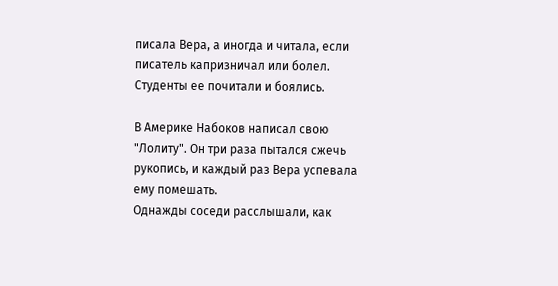писала Вера, а иногда и читала, если писатель капризничал или болел. Студенты ее почитали и боялись.

В Америке Набоков написал свою "Лолиту". Он три раза пытался сжечь рукопись, и каждый раз Вера успевала ему помешать.
Однажды соседи расслышали, как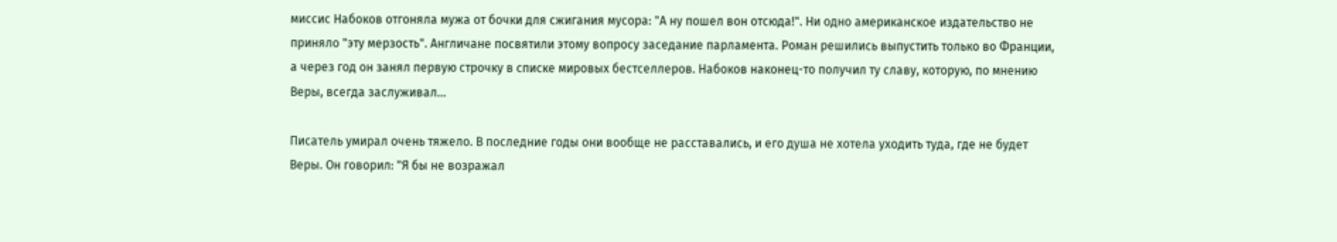миссис Набоков отгоняла мужа от бочки для сжигания мусора: "А ну пошел вон отсюда!". Ни одно американское издательство не приняло "эту мерзость". Англичане посвятили этому вопросу заседание парламента. Роман решились выпустить только во Франции, а через год он занял первую строчку в списке мировых бестселлеров. Набоков наконец-то получил ту славу, которую, по мнению Веры, всегда заслуживал...

Писатель умирал очень тяжело. В последние годы они вообще не расставались, и его душа не хотела уходить туда, где не будет Веры. Он говорил: "Я бы не возражал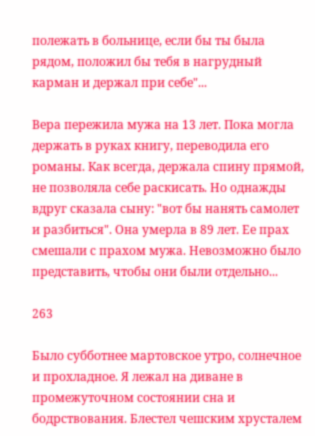полежать в больнице, если бы ты была рядом, положил бы тебя в нагрудный карман и держал при себе"...

Вера пережила мужа на 13 лет. Пока могла держать в руках книгу, переводила его романы. Как всегда, держала спину прямой, не позволяла себе раскисать. Но однажды вдруг сказала сыну: "вот бы нанять самолет и разбиться". Она умерла в 89 лет. Ее прах смешали с прахом мужа. Невозможно было представить, чтобы они были отдельно...

263

Было субботнее мартовское утро, солнечное и прохладное. Я лежал на диване в промежуточном состоянии сна и бодрствования. Блестел чешским хрусталем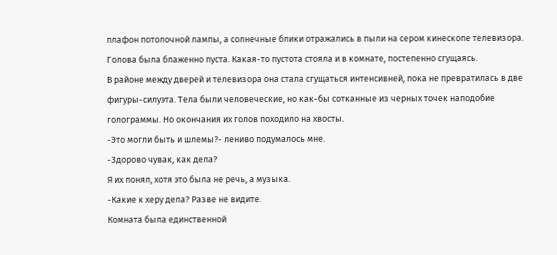плафон потолочной лампы, а солнечные блики отражались в пыли на сером кинескопе телевизора. Голова была блаженно пуста. Какая-то пустота стояла и в комнате, постепенно сгущаясь.
В районе между дверей и телевизора она стала сгущаться интенсивней, пока не превратилась в две фигуры-силуэта. Тела были человеческие, но как-бы сотканные из черных точек наподобие голограммы. Но окончания их голов походило на хвосты.
-Это могли быть и шлемы?- лениво подумалось мне.
-Здорово чувак, как дела?
Я их понял, хотя это была не речь, а музыка.
-Какие к херу дела? Разве не видите.
Комната была единственной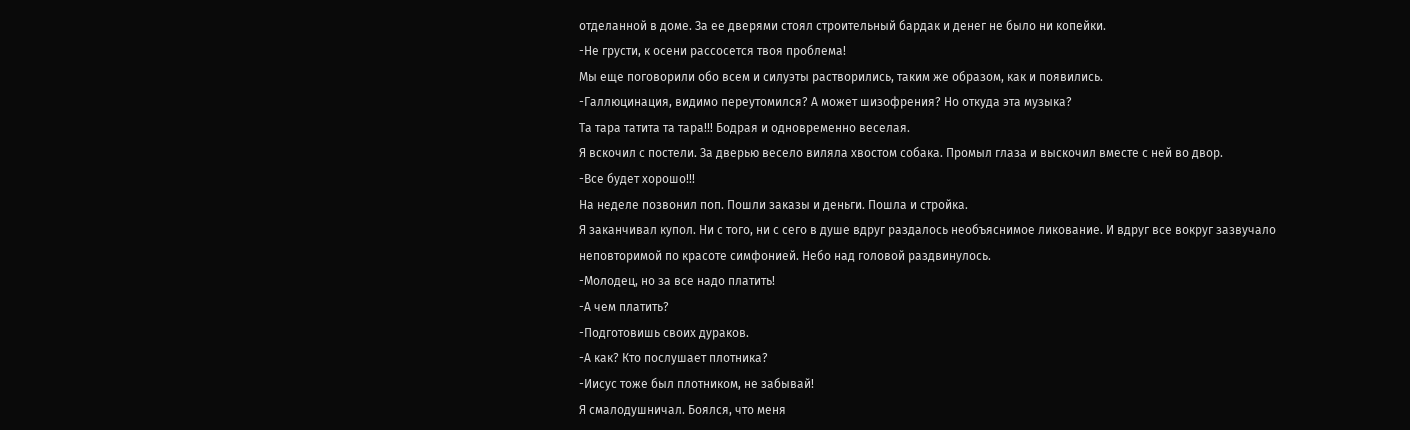отделанной в доме. За ее дверями стоял строительный бардак и денег не было ни копейки.
-Не грусти, к осени рассосется твоя проблема!
Мы еще поговорили обо всем и силуэты растворились, таким же образом, как и появились.
-Галлюцинация, видимо переутомился? А может шизофрения? Но откуда эта музыка?
Та тара татита та тара!!! Бодрая и одновременно веселая.
Я вскочил с постели. За дверью весело виляла хвостом собака. Промыл глаза и выскочил вместе с ней во двор.
-Все будет хорошо!!!
На неделе позвонил поп. Пошли заказы и деньги. Пошла и стройка.
Я заканчивал купол. Ни с того, ни с сего в душе вдруг раздалось необъяснимое ликование. И вдруг все вокруг зазвучало неповторимой по красоте симфонией. Небо над головой раздвинулось.
-Молодец, но за все надо платить!
-А чем платить?
-Подготовишь своих дураков.
-А как? Кто послушает плотника?
-Иисус тоже был плотником, не забывай!
Я смалодушничал. Боялся, что меня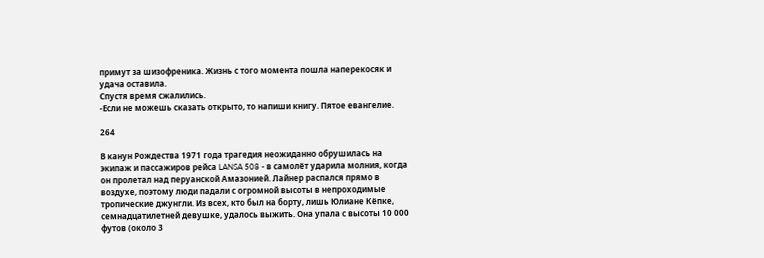примут за шизофреника. Жизнь с того момента пошла наперекосяк и удача оставила.
Спустя время сжалились.
-Если не можешь сказать открыто, то напиши книгу. Пятое евангелие.

264

В канун Рождества 1971 года трагедия неожиданно обрушилась на экипаж и пассажиров рейса LANSA 508 - в самолёт ударила молния, когда он пролетал над перуанской Амазонией. Лайнер распался прямо в воздухе, поэтому люди падали с огромной высоты в непроходимые тропические джунгли. Из всех, кто был на борту, лишь Юлиане Кёпке, семнадцатилетней девушке, удалось выжить. Она упала с высоты 10 000 футов (около 3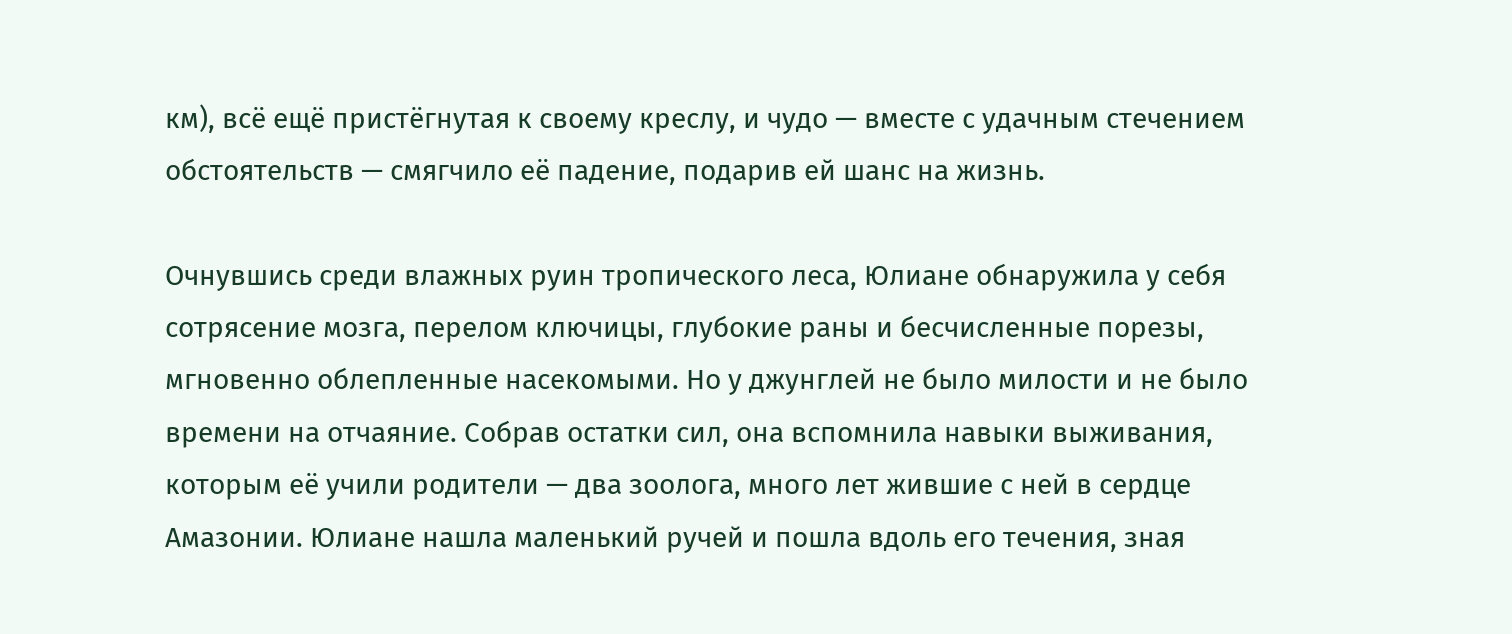км), всё ещё пристёгнутая к своему креслу, и чудо — вместе с удачным стечением обстоятельств — смягчило её падение, подарив ей шанс на жизнь.

Очнувшись среди влажных руин тропического леса, Юлиане обнаружила у себя сотрясение мозга, перелом ключицы, глубокие раны и бесчисленные порезы, мгновенно облепленные насекомыми. Но у джунглей не было милости и не было времени на отчаяние. Собрав остатки сил, она вспомнила навыки выживания, которым её учили родители — два зоолога, много лет жившие с ней в сердце Амазонии. Юлиане нашла маленький ручей и пошла вдоль его течения, зная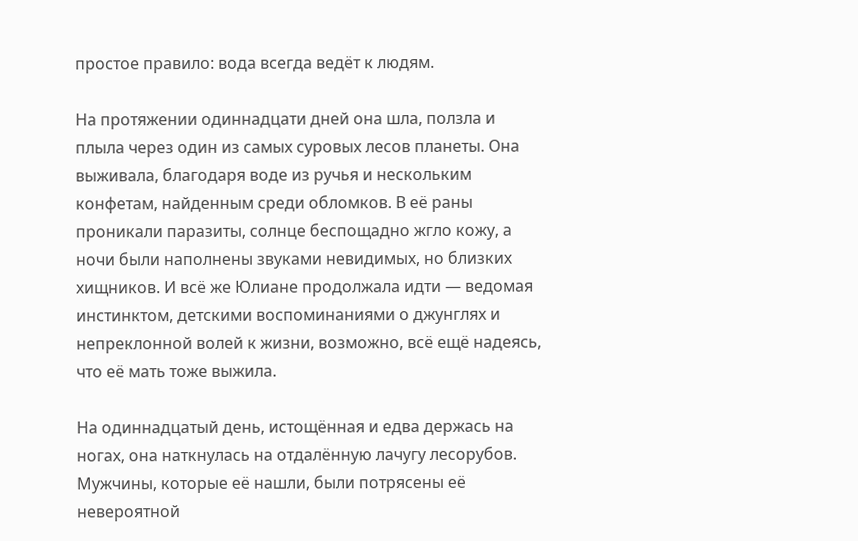простое правило: вода всегда ведёт к людям.

На протяжении одиннадцати дней она шла, ползла и плыла через один из самых суровых лесов планеты. Она выживала, благодаря воде из ручья и нескольким конфетам, найденным среди обломков. В её раны проникали паразиты, солнце беспощадно жгло кожу, а ночи были наполнены звуками невидимых, но близких хищников. И всё же Юлиане продолжала идти — ведомая инстинктом, детскими воспоминаниями о джунглях и непреклонной волей к жизни, возможно, всё ещё надеясь, что её мать тоже выжила.

На одиннадцатый день, истощённая и едва держась на ногах, она наткнулась на отдалённую лачугу лесорубов. Мужчины, которые её нашли, были потрясены её невероятной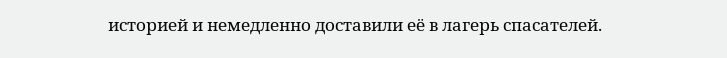историей и немедленно доставили её в лагерь спасателей.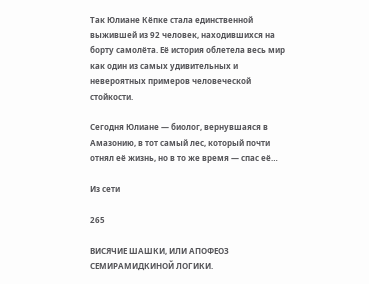Так Юлиане Кёпке стала единственной выжившей из 92 человек, находившихся на борту самолёта. Её история облетела весь мир как один из самых удивительных и невероятных примеров человеческой стойкости.

Сегодня Юлиане — биолог, вернувшаяся в Амазонию, в тот самый лес, который почти отнял её жизнь, но в то же время — спас её…

Из сети

265

ВИСЯЧИЕ ШАШКИ, ИЛИ АПОФЕОЗ СЕМИРАМИДКИНОЙ ЛОГИКИ.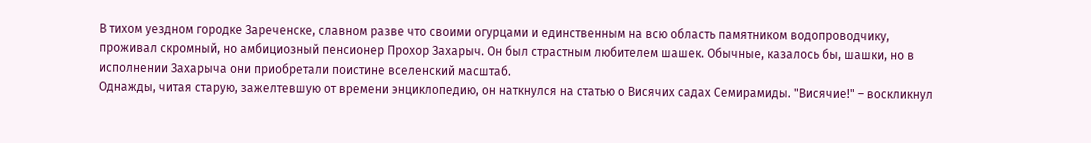В тихом уездном городке Зареченске, славном разве что своими огурцами и единственным на всю область памятником водопроводчику, проживал скромный, но амбициозный пенсионер Прохор Захарыч. Он был страстным любителем шашек. Обычные, казалось бы, шашки, но в исполнении Захарыча они приобретали поистине вселенский масштаб.
Однажды, читая старую, зажелтевшую от времени энциклопедию, он наткнулся на статью о Висячих садах Семирамиды. "Висячие!" – воскликнул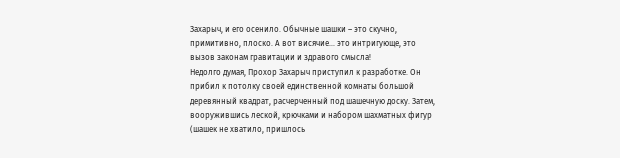Захарыч, и его осенило. Обычные шашки – это скучно, примитивно, плоско. А вот висячие... это интригующе, это вызов законам гравитации и здравого смысла!
Недолго думая, Прохор Захарыч приступил к разработке. Он прибил к потолку своей единственной комнаты большой деревянный квадрат, расчерченный под шашечную доску. Затем, вооружившись леской, крючками и набором шахматных фигур (шашек не хватило, пришлось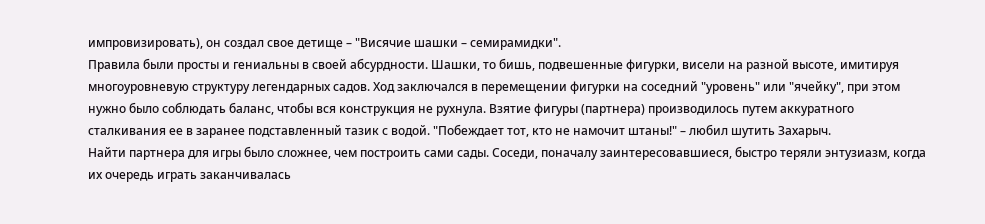импровизировать), он создал свое детище – "Висячие шашки – семирамидки".
Правила были просты и гениальны в своей абсурдности. Шашки, то бишь, подвешенные фигурки, висели на разной высоте, имитируя многоуровневую структуру легендарных садов. Ход заключался в перемещении фигурки на соседний "уровень" или "ячейку", при этом нужно было соблюдать баланс, чтобы вся конструкция не рухнула. Взятие фигуры (партнера) производилось путем аккуратного сталкивания ее в заранее подставленный тазик с водой. "Побеждает тот, кто не намочит штаны!" – любил шутить Захарыч.
Найти партнера для игры было сложнее, чем построить сами сады. Соседи, поначалу заинтересовавшиеся, быстро теряли энтузиазм, когда их очередь играть заканчивалась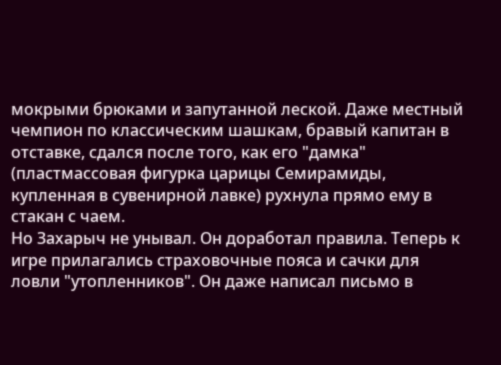мокрыми брюками и запутанной леской. Даже местный чемпион по классическим шашкам, бравый капитан в отставке, сдался после того, как его "дамка" (пластмассовая фигурка царицы Семирамиды, купленная в сувенирной лавке) рухнула прямо ему в стакан с чаем.
Но Захарыч не унывал. Он доработал правила. Теперь к игре прилагались страховочные пояса и сачки для ловли "утопленников". Он даже написал письмо в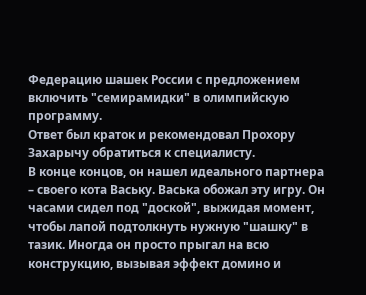Федерацию шашек России с предложением включить "семирамидки" в олимпийскую программу.
Ответ был краток и рекомендовал Прохору Захарычу обратиться к специалисту.
В конце концов, он нашел идеального партнера – своего кота Ваську. Васька обожал эту игру. Он часами сидел под "доской", выжидая момент, чтобы лапой подтолкнуть нужную "шашку" в тазик. Иногда он просто прыгал на всю конструкцию, вызывая эффект домино и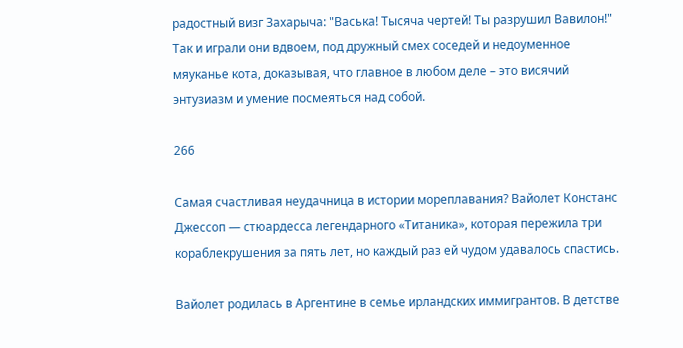радостный визг Захарыча: "Васька! Тысяча чертей! Ты разрушил Вавилон!"
Так и играли они вдвоем, под дружный смех соседей и недоуменное мяуканье кота, доказывая, что главное в любом деле – это висячий энтузиазм и умение посмеяться над собой.

266

Самая счастливая неудачница в истории мореплавания? Вайолет Констанс Джессоп — стюардесса легендарного «Титаника», которая пережила три кораблекрушения за пять лет, но каждый раз ей чудом удавалось спастись.

Вайолет родилась в Аргентине в семье ирландских иммигрантов. В детстве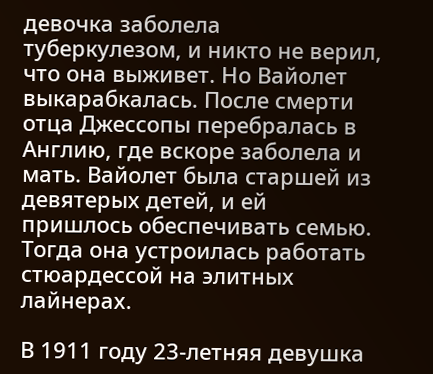девочка заболела туберкулезом, и никто не верил, что она выживет. Но Вайолет выкарабкалась. После смерти отца Джессопы перебралась в Англию, где вскоре заболела и мать. Вайолет была старшей из девятерых детей, и ей пришлось обеспечивать семью. Тогда она устроилась работать стюардессой на элитных лайнерах.

В 1911 году 23-летняя девушка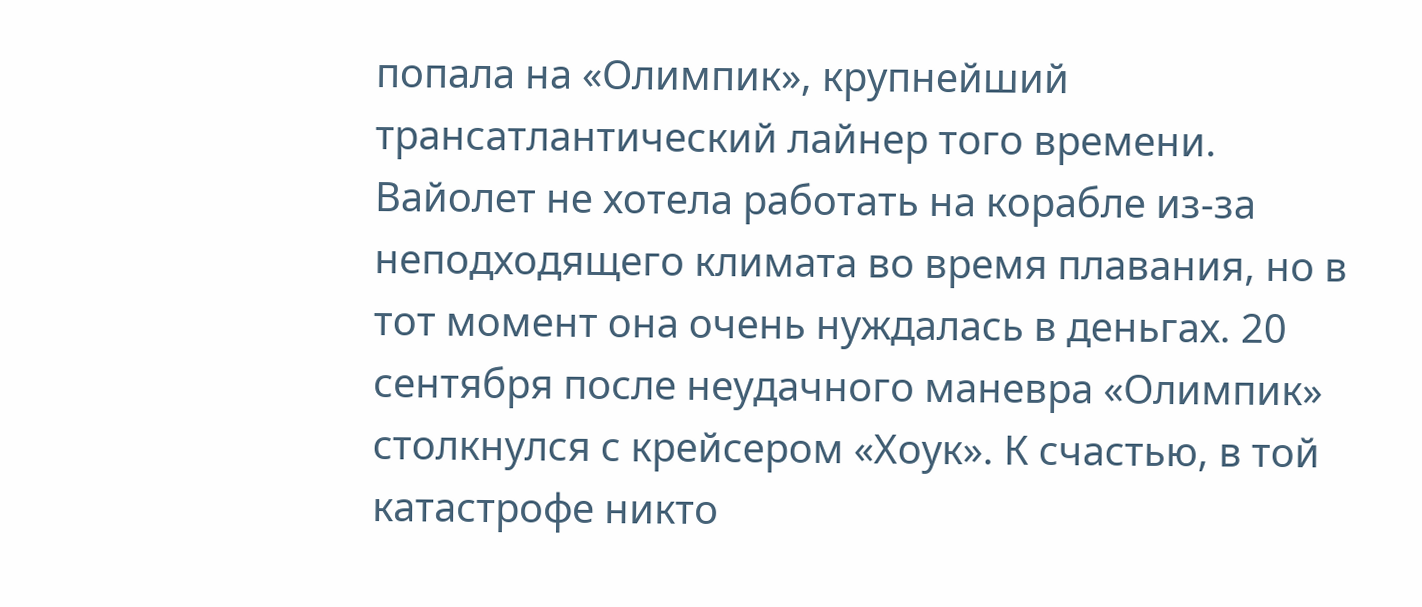попала на «Олимпик», крупнейший трансатлантический лайнер того времени. Вайолет не хотела работать на корабле из-за неподходящего климата во время плавания, но в тот момент она очень нуждалась в деньгах. 20 сентября после неудачного маневра «Олимпик» столкнулся с крейсером «Хоук». К счастью, в той катастрофе никто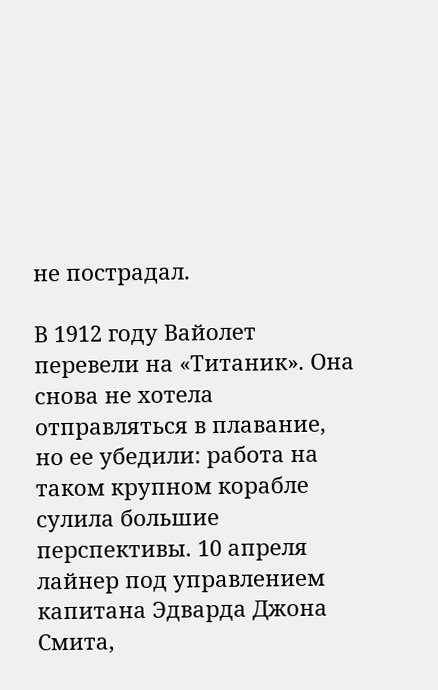не пострадал.

В 1912 году Вайолет перевели на «Титаник». Она снова не хотела отправляться в плавание, но ее убедили: работа на таком крупном корабле сулила большие перспективы. 10 апреля лайнер под управлением капитана Эдварда Джона Смита,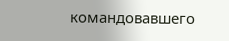командовавшего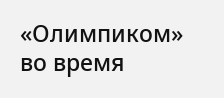«Олимпиком» во время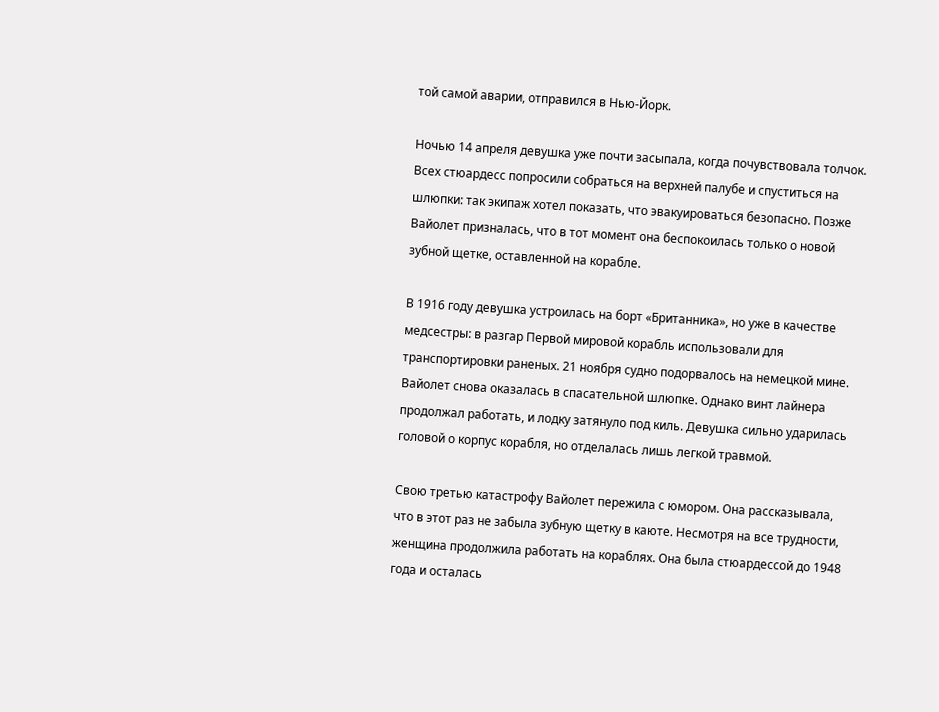той самой аварии, отправился в Нью-Йорк.

Ночью 14 апреля девушка уже почти засыпала, когда почувствовала толчок. Всех стюардесс попросили собраться на верхней палубе и спуститься на шлюпки: так экипаж хотел показать, что эвакуироваться безопасно. Позже Вайолет призналась, что в тот момент она беспокоилась только о новой зубной щетке, оставленной на корабле.

В 1916 году девушка устроилась на борт «Британника», но уже в качестве медсестры: в разгар Первой мировой корабль использовали для транспортировки раненых. 21 ноября судно подорвалось на немецкой мине. Вайолет снова оказалась в спасательной шлюпке. Однако винт лайнера продолжал работать, и лодку затянуло под киль. Девушка сильно ударилась головой о корпус корабля, но отделалась лишь легкой травмой.

Свою третью катастрофу Вайолет пережила с юмором. Она рассказывала, что в этот раз не забыла зубную щетку в каюте. Несмотря на все трудности, женщина продолжила работать на кораблях. Она была стюардессой до 1948 года и осталась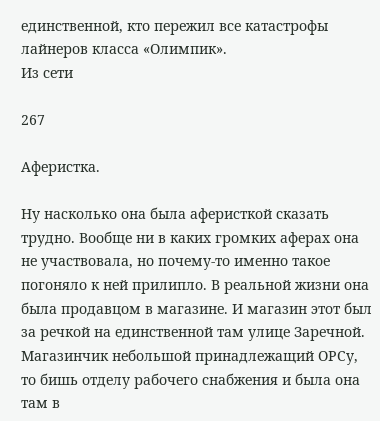единственной, кто пережил все катастрофы лайнеров класса «Олимпик».
Из сети

267

Аферистка.

Ну насколько она была аферисткой сказать трудно. Вообще ни в каких громких аферах она не участвовала, но почему-то именно такое погоняло к ней прилипло. В реальной жизни она была продавцом в магазине. И магазин этот был за речкой на единственной там улице Заречной. Магазинчик небольшой принадлежащий ОРСу, то бишь отделу рабочего снабжения и была она там в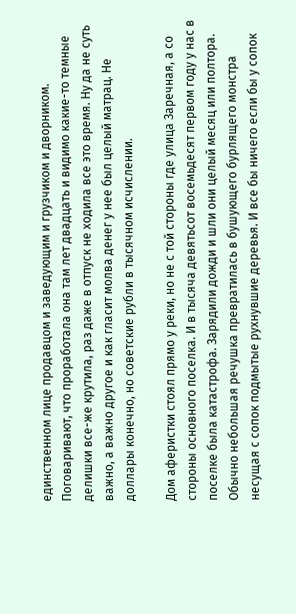единственном лице продавцом и заведующим и грузчиком и дворником. Поговаривают, что проработала она там лет двадцать и видимо какие-то темные делишки все-же крутила, раз даже в отпуск не ходила все это время. Ну да не суть важно, а важно другое и как гласит молва денег у нее был целый матрац. Не доллары конечно, но советские рубли в тысячном исчислении.

Дом аферистки стоял прямо у реки, но не с той стороны где улица Заречная, а со стороны основного поселка. И в тысяча девятьсот восемьдесят первом году у нас в поселке была катастрофа. Зарядили дожди и шли они целый месяц или полтора. Обычно небольшая речушка превратилась в бушующего бурлящего монстра несущая с сопок подмытые рухнувшие деревья. И все бы ничего если бы у сопок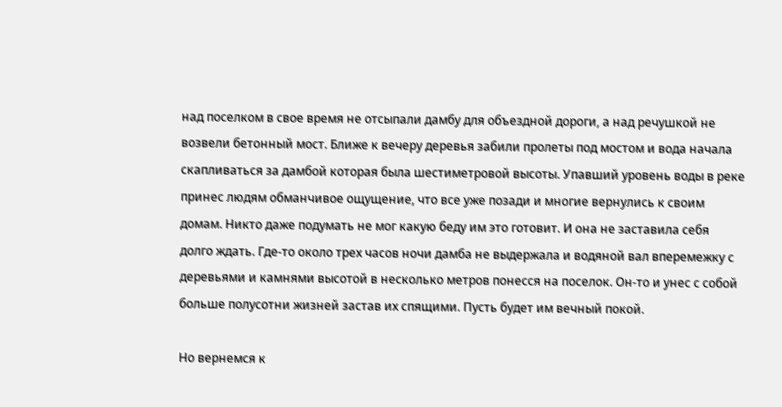над поселком в свое время не отсыпали дамбу для объездной дороги, а над речушкой не возвели бетонный мост. Ближе к вечеру деревья забили пролеты под мостом и вода начала скапливаться за дамбой которая была шестиметровой высоты. Упавший уровень воды в реке принес людям обманчивое ощущение, что все уже позади и многие вернулись к своим домам. Никто даже подумать не мог какую беду им это готовит. И она не заставила себя долго ждать. Где-то около трех часов ночи дамба не выдержала и водяной вал вперемежку с деревьями и камнями высотой в несколько метров понесся на поселок. Он-то и унес с собой больше полусотни жизней застав их спящими. Пусть будет им вечный покой.

Но вернемся к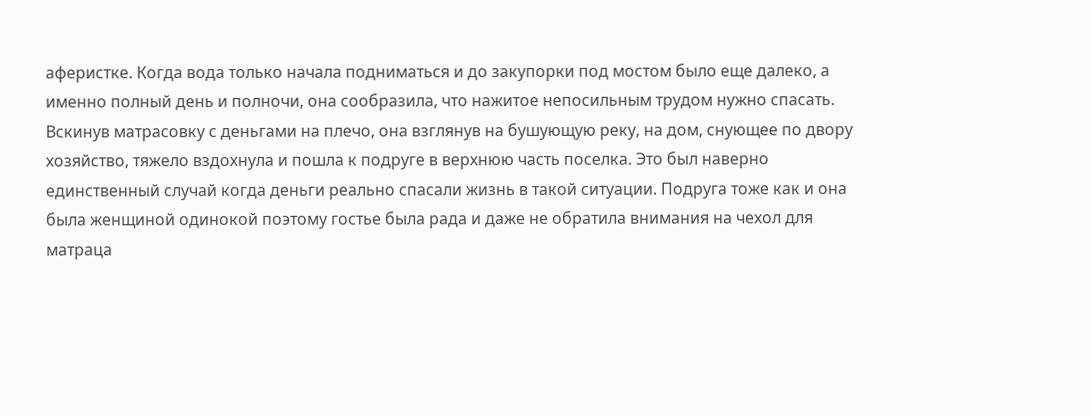аферистке. Когда вода только начала подниматься и до закупорки под мостом было еще далеко, а именно полный день и полночи, она сообразила, что нажитое непосильным трудом нужно спасать. Вскинув матрасовку с деньгами на плечо, она взглянув на бушующую реку, на дом, снующее по двору хозяйство, тяжело вздохнула и пошла к подруге в верхнюю часть поселка. Это был наверно единственный случай когда деньги реально спасали жизнь в такой ситуации. Подруга тоже как и она была женщиной одинокой поэтому гостье была рада и даже не обратила внимания на чехол для матраца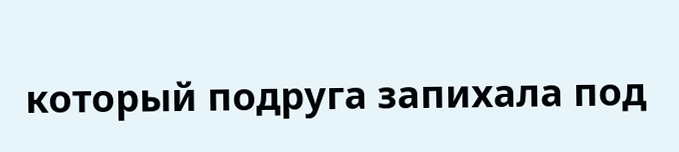который подруга запихала под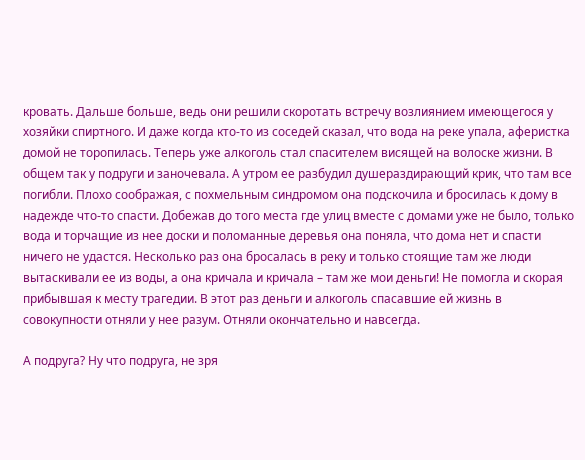кровать. Дальше больше, ведь они решили скоротать встречу возлиянием имеющегося у хозяйки спиртного. И даже когда кто-то из соседей сказал, что вода на реке упала, аферистка домой не торопилась. Теперь уже алкоголь стал спасителем висящей на волоске жизни. В общем так у подруги и заночевала. А утром ее разбудил душераздирающий крик, что там все погибли. Плохо соображая, с похмельным синдромом она подскочила и бросилась к дому в надежде что-то спасти. Добежав до того места где улиц вместе с домами уже не было, только вода и торчащие из нее доски и поломанные деревья она поняла, что дома нет и спасти ничего не удастся. Несколько раз она бросалась в реку и только стоящие там же люди вытаскивали ее из воды, а она кричала и кричала – там же мои деньги! Не помогла и скорая прибывшая к месту трагедии. В этот раз деньги и алкоголь спасавшие ей жизнь в совокупности отняли у нее разум. Отняли окончательно и навсегда.

А подруга? Ну что подруга, не зря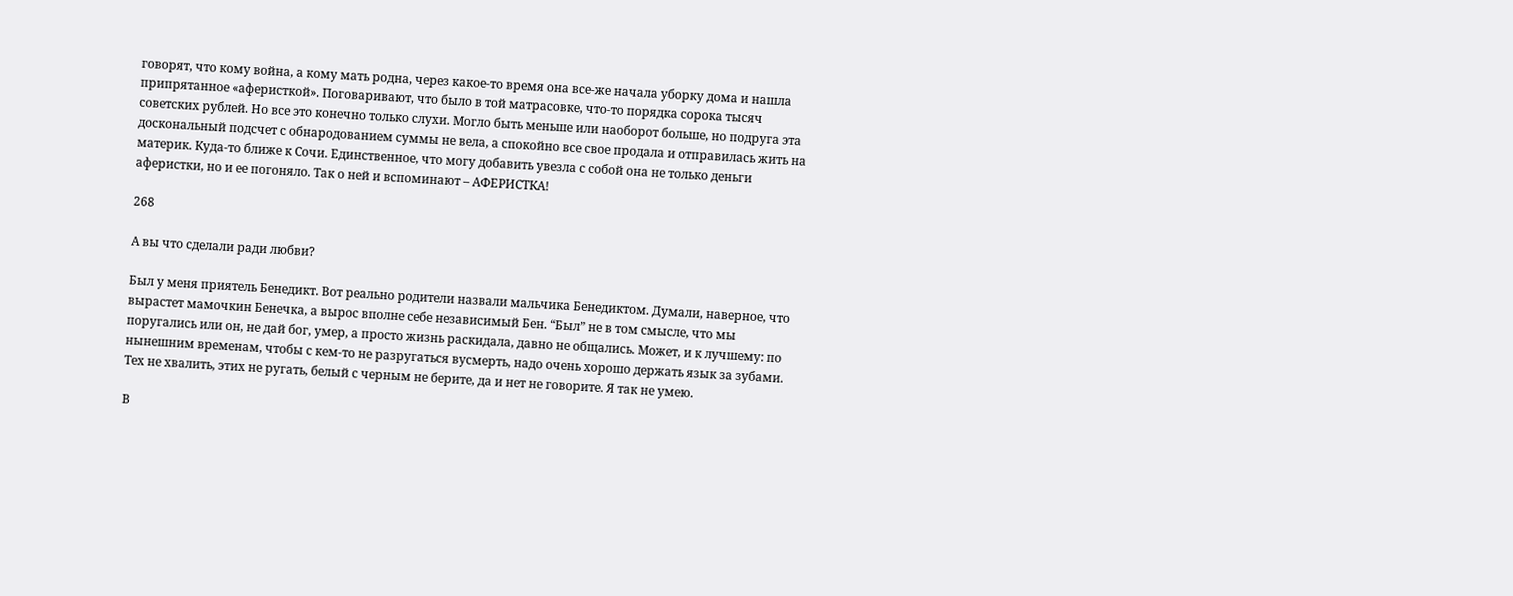говорят, что кому война, а кому мать родна, через какое-то время она все-же начала уборку дома и нашла припрятанное «аферисткой». Поговаривают, что было в той матрасовке, что-то порядка сорока тысяч советских рублей. Но все это конечно только слухи. Могло быть меньше или наоборот больше, но подруга эта доскональный подсчет с обнародованием суммы не вела, а спокойно все свое продала и отправилась жить на материк. Куда-то ближе к Сочи. Единственное, что могу добавить увезла с собой она не только деньги аферистки, но и ее погоняло. Так о ней и вспоминают – АФЕРИСТКА!

268

А вы что сделали ради любви?

Был у меня приятель Бенедикт. Вот реально родители назвали мальчика Бенедиктом. Думали, наверное, что вырастет мамочкин Бенечка, а вырос вполне себе независимый Бен. “Был” не в том смысле, что мы поругались или он, не дай бог, умер, а просто жизнь раскидала, давно не общались. Может, и к лучшему: по нынешним временам, чтобы с кем-то не разругаться вусмерть, надо очень хорошо держать язык за зубами. Тех не хвалить, этих не ругать, белый с черным не берите, да и нет не говорите. Я так не умею.

В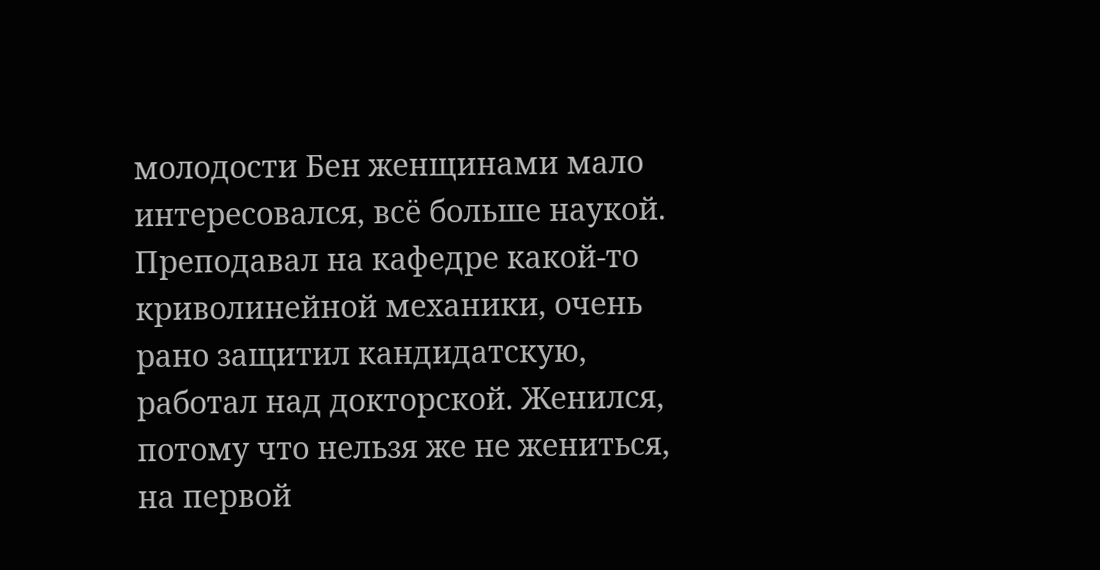молодости Бен женщинами мало интересовался, всё больше наукой. Преподавал на кафедре какой-то криволинейной механики, очень рано защитил кандидатскую, работал над докторской. Женился, потому что нельзя же не жениться, на первой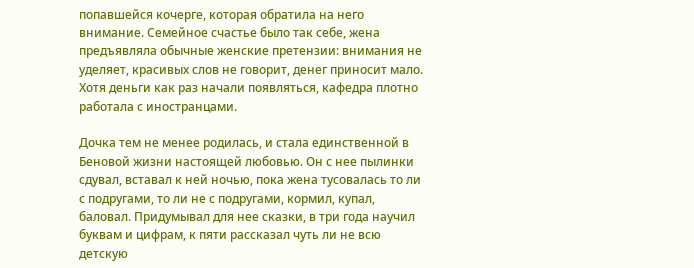попавшейся кочерге, которая обратила на него внимание. Семейное счастье было так себе, жена предъявляла обычные женские претензии: внимания не уделяет, красивых слов не говорит, денег приносит мало. Хотя деньги как раз начали появляться, кафедра плотно работала с иностранцами.

Дочка тем не менее родилась, и стала единственной в Беновой жизни настоящей любовью. Он с нее пылинки сдувал, вставал к ней ночью, пока жена тусовалась то ли с подругами, то ли не с подругами, кормил, купал, баловал. Придумывал для нее сказки, в три года научил буквам и цифрам, к пяти рассказал чуть ли не всю детскую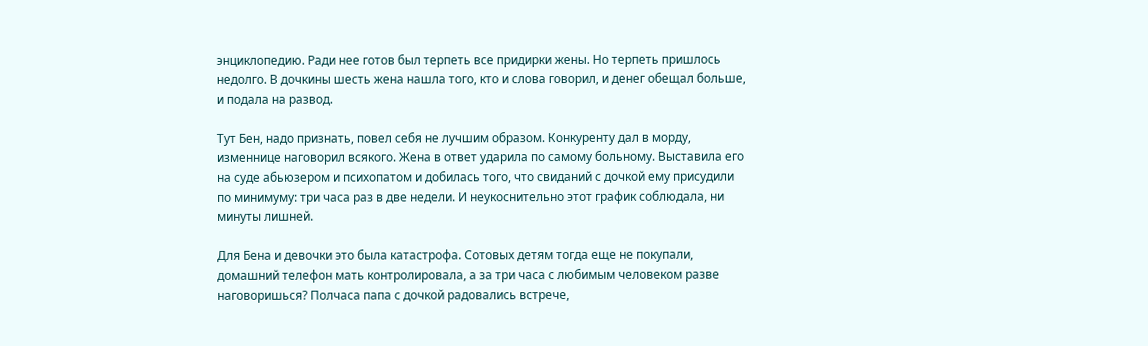энциклопедию. Ради нее готов был терпеть все придирки жены. Но терпеть пришлось недолго. В дочкины шесть жена нашла того, кто и слова говорил, и денег обещал больше, и подала на развод.

Тут Бен, надо признать, повел себя не лучшим образом. Конкуренту дал в морду, изменнице наговорил всякого. Жена в ответ ударила по самому больному. Выставила его на суде абьюзером и психопатом и добилась того, что свиданий с дочкой ему присудили по минимуму: три часа раз в две недели. И неукоснительно этот график соблюдала, ни минуты лишней.

Для Бена и девочки это была катастрофа. Сотовых детям тогда еще не покупали, домашний телефон мать контролировала, а за три часа с любимым человеком разве наговоришься? Полчаса папа с дочкой радовались встрече,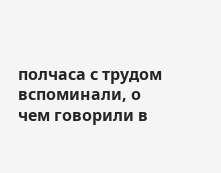полчаса с трудом вспоминали, о чем говорили в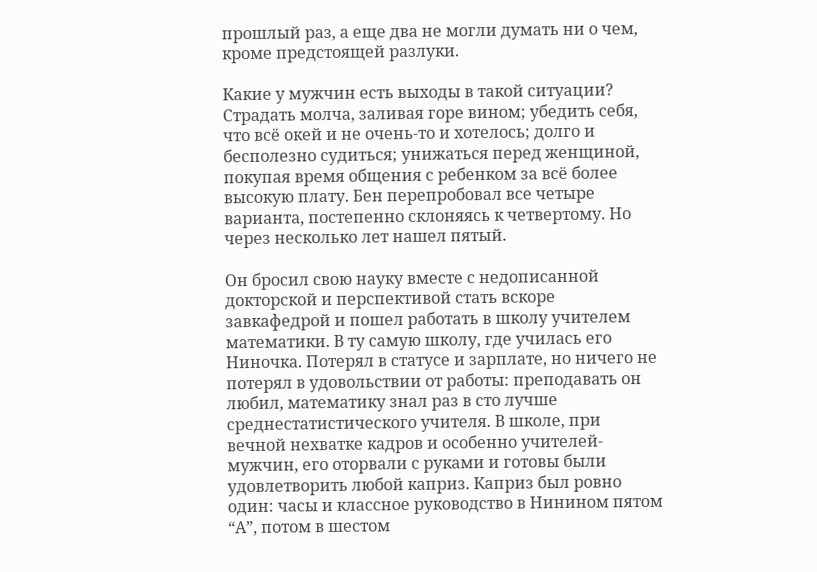прошлый раз, а еще два не могли думать ни о чем, кроме предстоящей разлуки.

Какие у мужчин есть выходы в такой ситуации? Страдать молча, заливая горе вином; убедить себя, что всё окей и не очень-то и хотелось; долго и бесполезно судиться; унижаться перед женщиной, покупая время общения с ребенком за всё более высокую плату. Бен перепробовал все четыре варианта, постепенно склоняясь к четвертому. Но через несколько лет нашел пятый.

Он бросил свою науку вместе с недописанной докторской и перспективой стать вскоре завкафедрой и пошел работать в школу учителем математики. В ту самую школу, где училась его Ниночка. Потерял в статусе и зарплате, но ничего не потерял в удовольствии от работы: преподавать он любил, математику знал раз в сто лучше среднестатистического учителя. В школе, при вечной нехватке кадров и особенно учителей-мужчин, его оторвали с руками и готовы были удовлетворить любой каприз. Каприз был ровно один: часы и классное руководство в Нинином пятом “А”, потом в шестом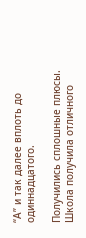“А” и так далее вплоть до одиннадцатого.

Получились сплошные плюсы. Школа получила отличного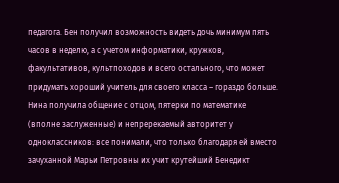педагога. Бен получил возможность видеть дочь минимум пять часов в неделю, а с учетом информатики, кружков, факультативов, культпоходов и всего остального, что может придумать хороший учитель для своего класса – гораздо больше. Нина получила общение с отцом, пятерки по математике (вполне заслуженные) и непререкаемый авторитет у одноклассников: все понимали, что только благодаря ей вместо зачуханной Марьи Петровны их учит крутейший Бенедикт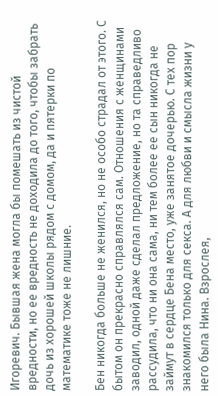Игоревич. Бывшая жена могла бы помешать из чистой вредности, но ее вредность не доходила до того, чтобы забрать дочь из хорошей школы рядом с домом, да и пятерки по математике тоже не лишние.

Бен никогда больше не женился, но не особо страдал от этого. С бытом он прекрасно справлялся сам. Отношения с женщинами заводил, одной даже сделал предложение, но та справедливо рассудила, что ни она сама, ни тем более ее сын никогда не займут в сердце Бена место, уже занятое дочерью. С тех пор знакомился только для секса. А для любви и смысла жизни у него была Нина. Взрослея,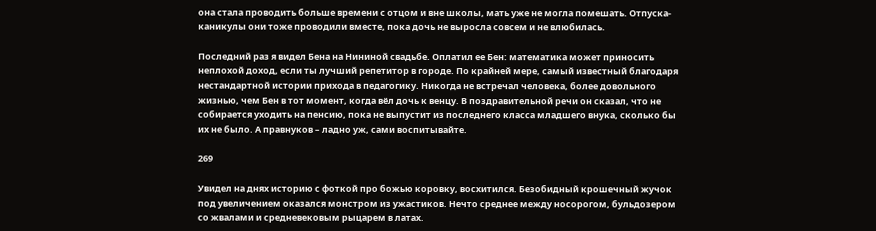она стала проводить больше времени с отцом и вне школы, мать уже не могла помешать. Отпуска-каникулы они тоже проводили вместе, пока дочь не выросла совсем и не влюбилась.

Последний раз я видел Бена на Нининой свадьбе. Оплатил ее Бен: математика может приносить неплохой доход, если ты лучший репетитор в городе. По крайней мере, самый известный благодаря нестандартной истории прихода в педагогику. Никогда не встречал человека, более довольного жизнью, чем Бен в тот момент, когда вёл дочь к венцу. В поздравительной речи он сказал, что не собирается уходить на пенсию, пока не выпустит из последнего класса младшего внука, сколько бы их не было. А правнуков – ладно уж, сами воспитывайте.

269

Увидел на днях историю с фоткой про божью коровку, восхитился. Безобидный крошечный жучок под увеличением оказался монстром из ужастиков. Нечто среднее между носорогом, бульдозером со жвалами и средневековым рыцарем в латах.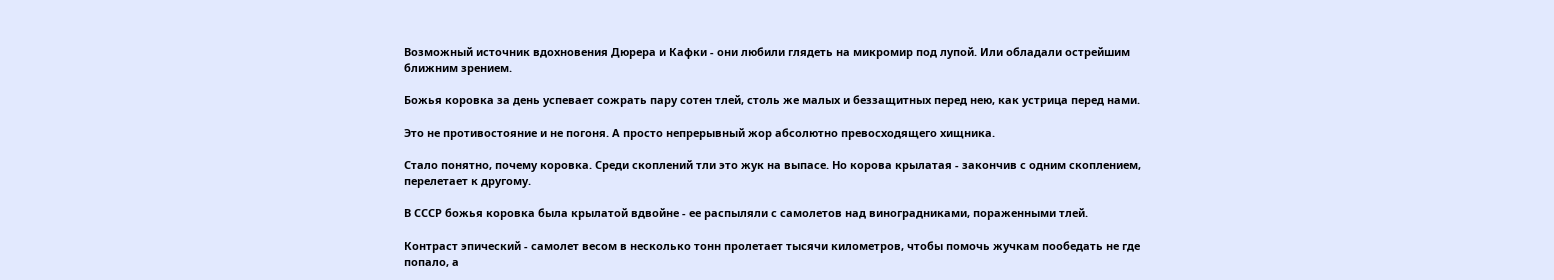Возможный источник вдохновения Дюрера и Кафки - они любили глядеть на микромир под лупой. Или обладали острейшим ближним зрением.

Божья коровка за день успевает сожрать пару сотен тлей, столь же малых и беззащитных перед нею, как устрица перед нами.

Это не противостояние и не погоня. А просто непрерывный жор абсолютно превосходящего хищника.

Стало понятно, почему коровка. Среди скоплений тли это жук на выпасе. Но корова крылатая - закончив с одним скоплением, перелетает к другому.

В СССР божья коровка была крылатой вдвойне - ее распыляли с самолетов над виноградниками, пораженными тлей.

Контраст эпический - самолет весом в несколько тонн пролетает тысячи километров, чтобы помочь жучкам пообедать не где попало, а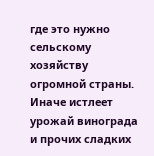где это нужно сельскому хозяйству огромной страны. Иначе истлеет урожай винограда и прочих сладких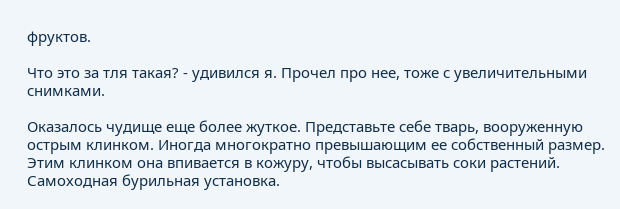фруктов.

Что это за тля такая? - удивился я. Прочел про нее, тоже с увеличительными снимками.

Оказалось чудище еще более жуткое. Представьте себе тварь, вооруженную острым клинком. Иногда многократно превышающим ее собственный размер. Этим клинком она впивается в кожуру, чтобы высасывать соки растений. Самоходная бурильная установка.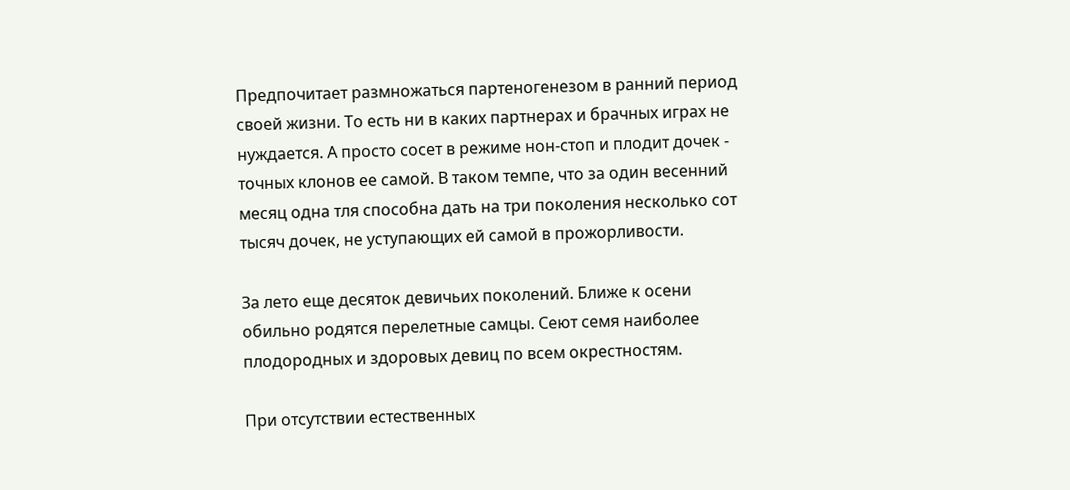Предпочитает размножаться партеногенезом в ранний период своей жизни. То есть ни в каких партнерах и брачных играх не нуждается. А просто сосет в режиме нон-стоп и плодит дочек - точных клонов ее самой. В таком темпе, что за один весенний месяц одна тля способна дать на три поколения несколько сот тысяч дочек, не уступающих ей самой в прожорливости.

За лето еще десяток девичьих поколений. Ближе к осени обильно родятся перелетные самцы. Сеют семя наиболее плодородных и здоровых девиц по всем окрестностям.

При отсутствии естественных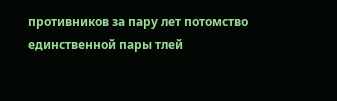противников за пару лет потомство единственной пары тлей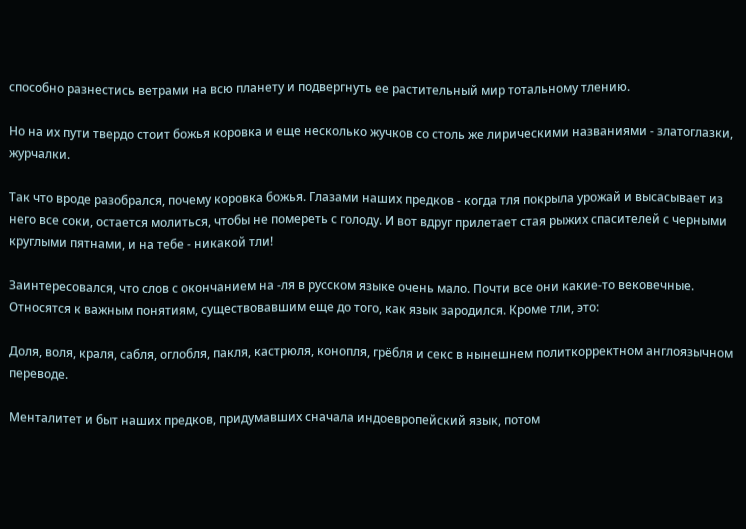способно разнестись ветрами на всю планету и подвергнуть ее растительный мир тотальному тлению.

Но на их пути твердо стоит божья коровка и еще несколько жучков со столь же лирическими названиями - златоглазки, журчалки.

Так что вроде разобрался, почему коровка божья. Глазами наших предков - когда тля покрыла урожай и высасывает из него все соки, остается молиться, чтобы не помереть с голоду. И вот вдруг прилетает стая рыжих спасителей с черными круглыми пятнами, и на тебе - никакой тли!

Заинтересовался, что слов с окончанием на -ля в русском языке очень мало. Почти все они какие-то вековечные. Относятся к важным понятиям, существовавшим еще до того, как язык зародился. Кроме тли, это:

Доля, воля, краля, сабля, оглобля, пакля, кастрюля, конопля, грёбля и секс в нынешнем политкорректном англоязычном переводе.

Менталитет и быт наших предков, придумавших сначала индоевропейский язык, потом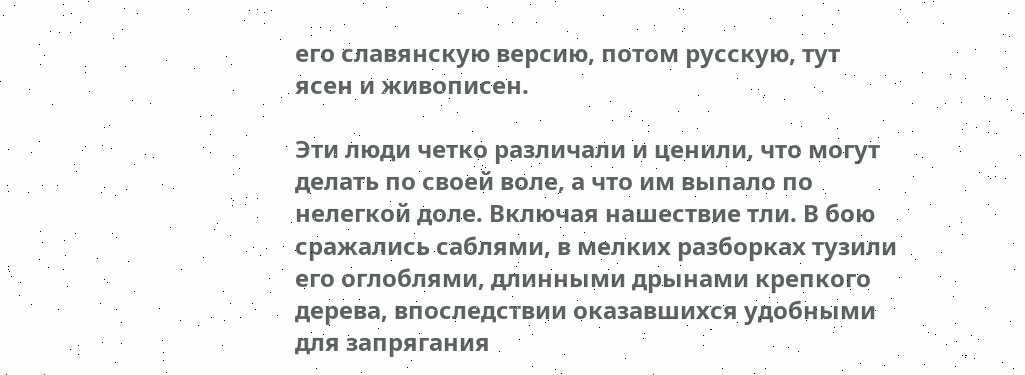его славянскую версию, потом русскую, тут ясен и живописен.

Эти люди четко различали и ценили, что могут делать по своей воле, а что им выпало по нелегкой доле. Включая нашествие тли. В бою сражались саблями, в мелких разборках тузили его оглоблями, длинными дрынами крепкого дерева, впоследствии оказавшихся удобными для запрягания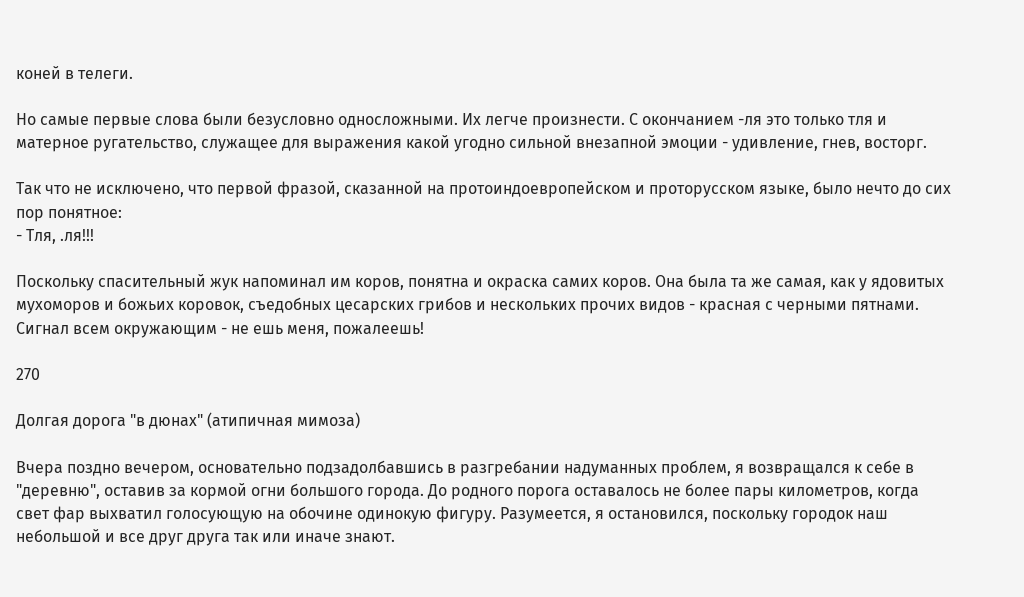коней в телеги.

Но самые первые слова были безусловно односложными. Их легче произнести. С окончанием -ля это только тля и матерное ругательство, служащее для выражения какой угодно сильной внезапной эмоции - удивление, гнев, восторг.

Так что не исключено, что первой фразой, сказанной на протоиндоевропейском и проторусском языке, было нечто до сих пор понятное:
- Тля, .ля!!!

Поскольку спасительный жук напоминал им коров, понятна и окраска самих коров. Она была та же самая, как у ядовитых мухоморов и божьих коровок, съедобных цесарских грибов и нескольких прочих видов - красная с черными пятнами. Сигнал всем окружающим - не ешь меня, пожалеешь!

270

Долгая дорога "в дюнах" (атипичная мимоза)

Вчера поздно вечером, основательно подзадолбавшись в разгребании надуманных проблем, я возвращался к себе в "деревню", оставив за кормой огни большого города. До родного порога оставалось не более пары километров, когда свет фар выхватил голосующую на обочине одинокую фигуру. Разумеется, я остановился, поскольку городок наш небольшой и все друг друга так или иначе знают.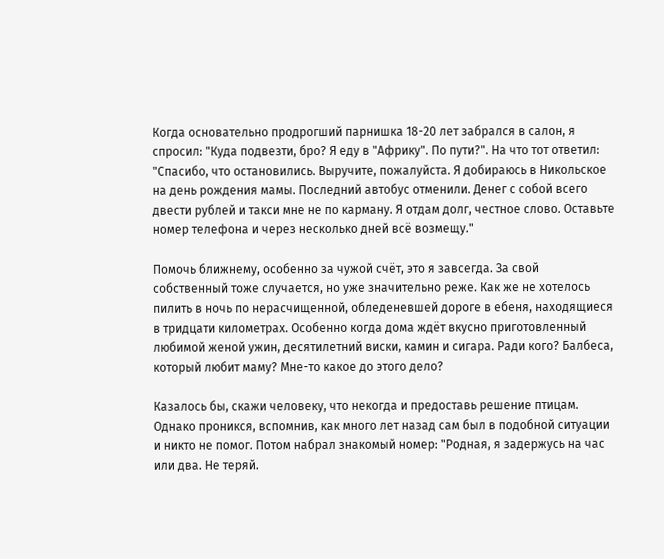Когда основательно продрогший парнишка 18-20 лет забрался в салон, я спросил: "Куда подвезти, бро? Я еду в "Африку". По пути?". На что тот ответил: "Спасибо, что остановились. Выручите, пожалуйста. Я добираюсь в Никольское на день рождения мамы. Последний автобус отменили. Денег с собой всего двести рублей и такси мне не по карману. Я отдам долг, честное слово. Оставьте номер телефона и через несколько дней всё возмещу."

Помочь ближнему, особенно за чужой счёт, это я завсегда. За свой собственный тоже случается, но уже значительно реже. Как же не хотелось пилить в ночь по нерасчищенной, обледеневшей дороге в ебеня, находящиеся в тридцати километрах. Особенно когда дома ждёт вкусно приготовленный любимой женой ужин, десятилетний виски, камин и сигара. Ради кого? Балбеса, который любит маму? Мне-то какое до этого дело?

Казалось бы, скажи человеку, что некогда и предоставь решение птицам. Однако проникся, вспомнив, как много лет назад сам был в подобной ситуации и никто не помог. Потом набрал знакомый номер: "Родная, я задержусь на час или два. Не теряй.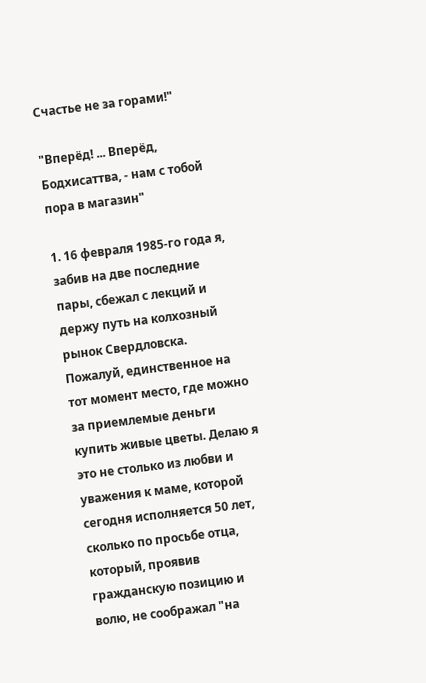Счастье не за горами!"

"Вперёд! ... Вперёд, Бодхисаттва, - нам с тобой пора в магазин"

1. 16 февраля 1985-го года я, забив на две последние пары, сбежал с лекций и держу путь на колхозный рынок Свердловска. Пожалуй, единственное на тот момент место, где можно за приемлемые деньги купить живые цветы. Делаю я это не столько из любви и уважения к маме, которой сегодня исполняется 50 лет, сколько по просьбе отца, который, проявив гражданскую позицию и волю, не соображал "на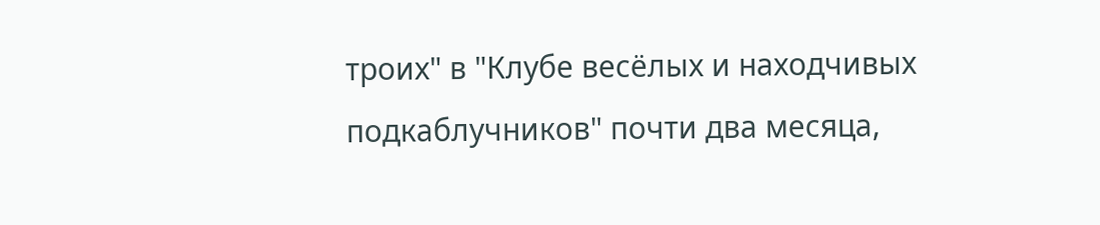троих" в "Клубе весёлых и находчивых подкаблучников" почти два месяца,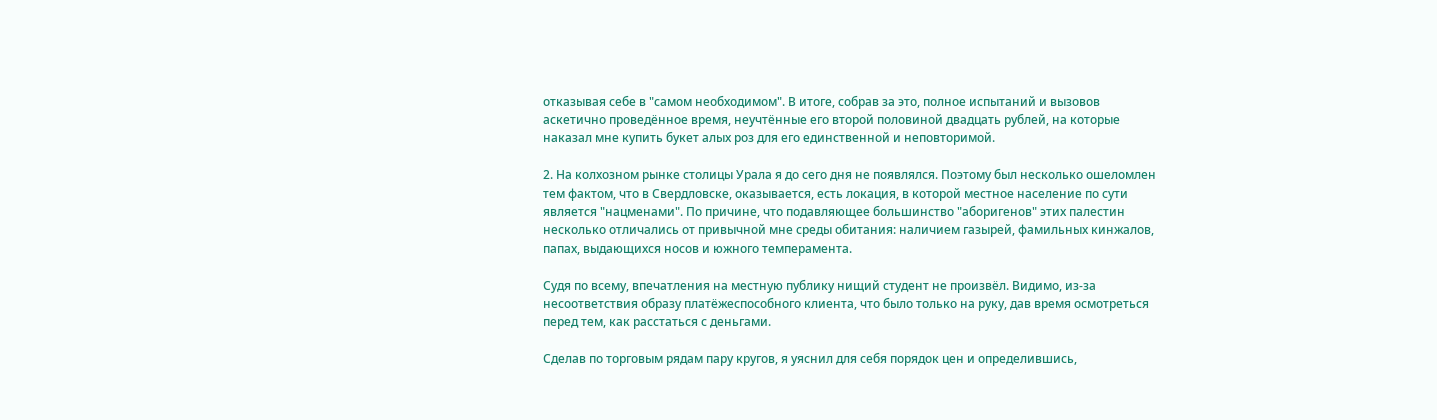отказывая себе в "самом необходимом". В итоге, собрав за это, полное испытаний и вызовов аскетично проведённое время, неучтённые его второй половиной двадцать рублей, на которые наказал мне купить букет алых роз для его единственной и неповторимой.

2. На колхозном рынке столицы Урала я до сего дня не появлялся. Поэтому был несколько ошеломлен тем фактом, что в Свердловске, оказывается, есть локация, в которой местное население по сути является "нацменами". По причине, что подавляющее большинство "аборигенов" этих палестин несколько отличались от привычной мне среды обитания: наличием газырей, фамильных кинжалов, папах, выдающихся носов и южного темперамента.

Судя по всему, впечатления на местную публику нищий студент не произвёл. Видимо, из-за несоответствия образу платёжеспособного клиента, что было только на руку, дав время осмотреться перед тем, как расстаться с деньгами.

Сделав по торговым рядам пару кругов, я уяснил для себя порядок цен и определившись,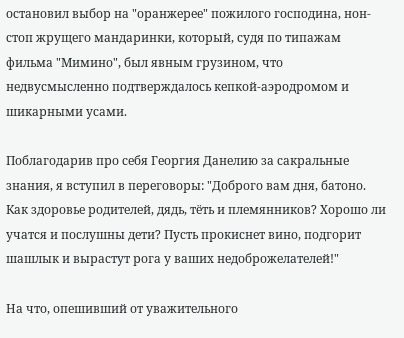остановил выбор на "оранжерее" пожилого господина, нон-стоп жрущего мандаринки, который, судя по типажам фильма "Мимино", был явным грузином, что недвусмысленно подтверждалось кепкой-аэродромом и шикарными усами.

Поблагодарив про себя Георгия Данелию за сакральные знания, я вступил в переговоры: "Доброго вам дня, батоно. Как здоровье родителей, дядь, тёть и племянников? Хорошо ли учатся и послушны дети? Пусть прокиснет вино, подгорит шашлык и вырастут рога у ваших недоброжелателей!"

На что, опешивший от уважительного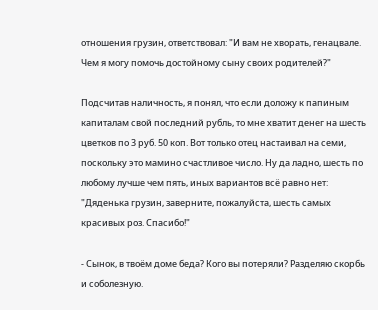отношения грузин, ответствовал: "И вам не хворать, генацвале. Чем я могу помочь достойному сыну своих родителей?"

Подсчитав наличность, я понял, что если доложу к папиным капиталам свой последний рубль, то мне хватит денег на шесть цветков по 3 руб. 50 коп. Вот только отец настаивал на семи, поскольку это мамино счастливое число. Ну да ладно, шесть по любому лучше чем пять, иных вариантов всё равно нет: "Дяденька грузин, заверните, пожалуйста, шесть самых красивых роз. Спасибо!"

- Сынок, в твоём доме беда? Кого вы потеряли? Разделяю скорбь и соболезную.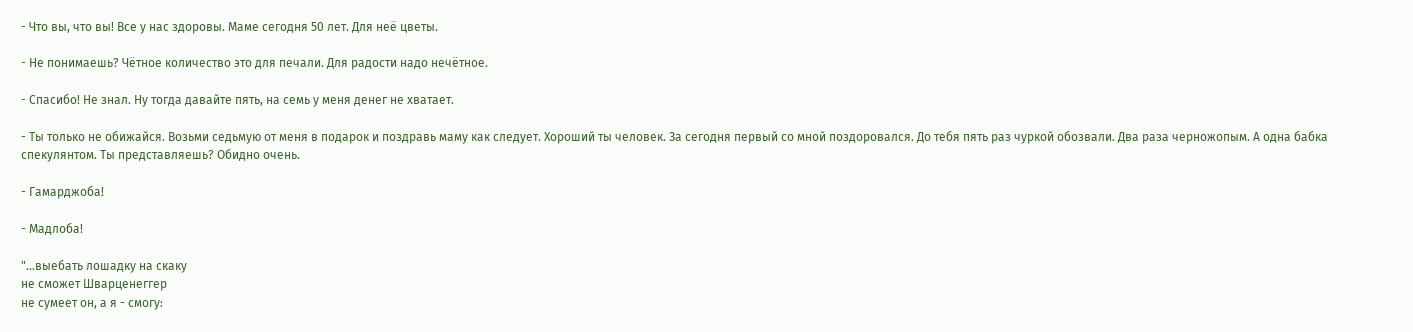- Что вы, что вы! Все у нас здоровы. Маме сегодня 50 лет. Для неё цветы.

- Не понимаешь? Чётное количество это для печали. Для радости надо нечётное.

- Спасибо! Не знал. Ну тогда давайте пять, на семь у меня денег не хватает.

- Ты только не обижайся. Возьми седьмую от меня в подарок и поздравь маму как следует. Хороший ты человек. За сегодня первый со мной поздоровался. До тебя пять раз чуркой обозвали. Два раза черножопым. А одна бабка спекулянтом. Ты представляешь? Обидно очень.

- Гамарджоба!

- Мадлоба!

"...выебать лошадку на скаку
не сможет Шварценеггер
не сумеет он, а я - смогу: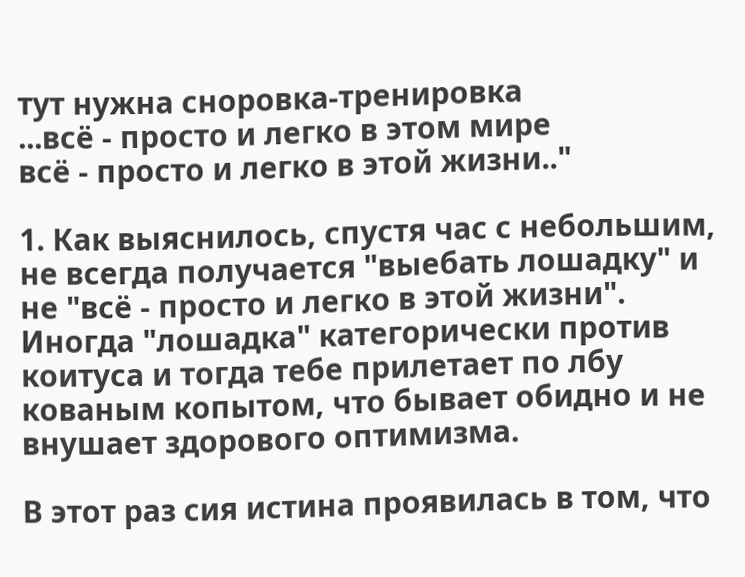тут нужна сноровка-тренировка
...всё - просто и легко в этом мире
всё - просто и легко в этой жизни.."

1. Как выяснилось, спустя час с небольшим, не всегда получается "выебать лошадку" и не "всё - просто и легко в этой жизни". Иногда "лошадка" категорически против коитуса и тогда тебе прилетает по лбу кованым копытом, что бывает обидно и не внушает здорового оптимизма.

В этот раз сия истина проявилась в том, что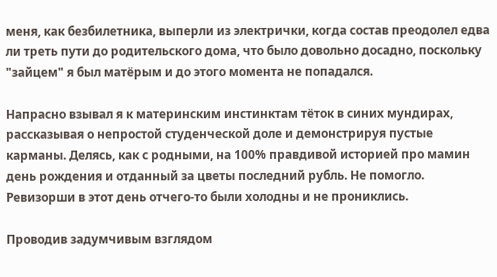меня, как безбилетника, выперли из электрички, когда состав преодолел едва ли треть пути до родительского дома, что было довольно досадно, поскольку "зайцем" я был матёрым и до этого момента не попадался.

Напрасно взывал я к материнским инстинктам тёток в синих мундирах, рассказывая о непростой студенческой доле и демонстрируя пустые карманы. Делясь, как с родными, на 100% правдивой историей про мамин день рождения и отданный за цветы последний рубль. Не помогло. Ревизорши в этот день отчего-то были холодны и не прониклись.

Проводив задумчивым взглядом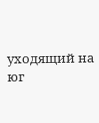уходящий на юг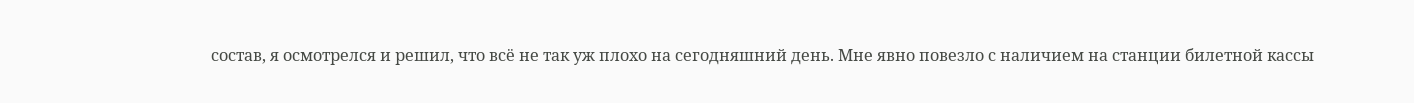состав, я осмотрелся и решил, что всё не так уж плохо на сегодняшний день. Мне явно повезло с наличием на станции билетной кассы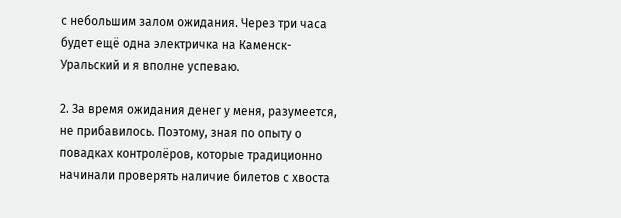с небольшим залом ожидания. Через три часа будет ещё одна электричка на Каменск-Уральский и я вполне успеваю.

2. За время ожидания денег у меня, разумеется, не прибавилось. Поэтому, зная по опыту о повадках контролёров, которые традиционно начинали проверять наличие билетов с хвоста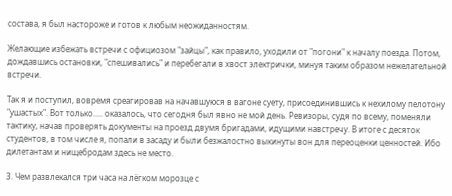состава, я был настороже и готов к любым неожиданностям.

Желающие избежать встречи с официозом "зайцы", как правило, уходили от "погони" к началу поезда. Потом, дождавшись остановки, "спешивались" и перебегали в хвост электрички, минуя таким образом нежелательной встречи.

Так я и поступил, вовремя среагировав на начавшуюся в вагоне суету, присоединившись к нехилому пелотону "ушастых". Вот только..... оказалось, что сегодня был явно не мой день. Ревизоры, судя по всему, поменяли тактику, начав проверять документы на проезд двумя бригадами, идущими навстречу. В итоге с десяток студентов, в том числе я, попали в засаду и были безжалостно выкинуты вон для переоценки ценностей. Ибо дилетантам и нищебродам здесь не место.

3. Чем развлекался три часа на лёгком морозце с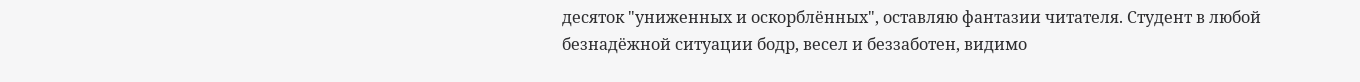десяток "униженных и оскорблённых", оставляю фантазии читателя. Студент в любой безнадёжной ситуации бодр, весел и беззаботен, видимо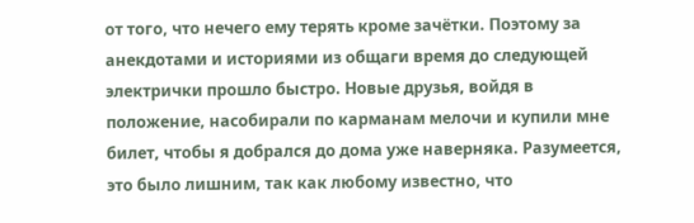от того, что нечего ему терять кроме зачётки. Поэтому за анекдотами и историями из общаги время до следующей электрички прошло быстро. Новые друзья, войдя в положение, насобирали по карманам мелочи и купили мне билет, чтобы я добрался до дома уже наверняка. Разумеется, это было лишним, так как любому известно, что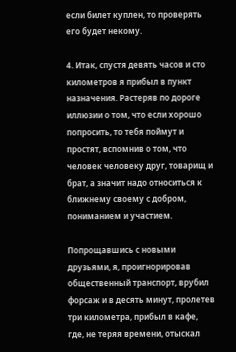если билет куплен, то проверять его будет некому.

4. Итак, спустя девять часов и сто километров я прибыл в пункт назначения. Растеряв по дороге иллюзии о том, что если хорошо попросить, то тебя поймут и простят, вспомнив о том, что человек человеку друг, товарищ и брат, а значит надо относиться к ближнему своему с добром, пониманием и участием.

Попрощавшись с новыми друзьями, я, проигнорировав общественный транспорт, врубил форсаж и в десять минут, пролетев три километра, прибыл в кафе, где, не теряя времени, отыскал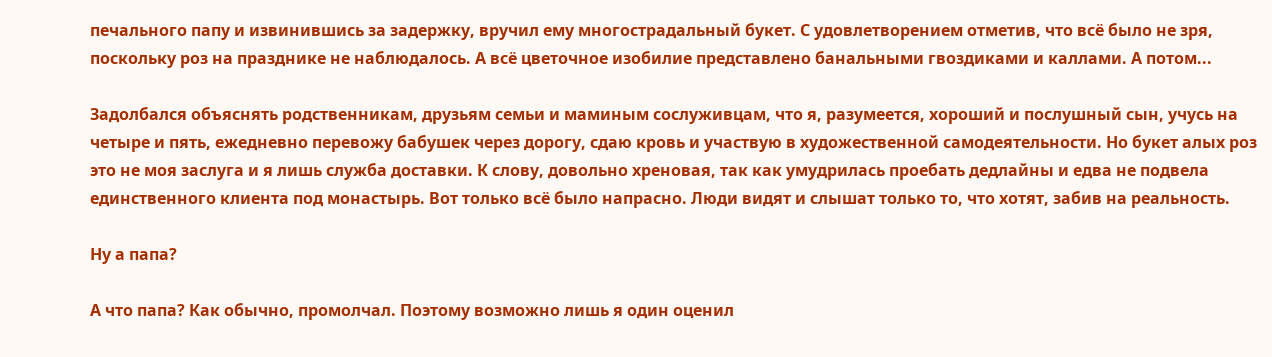печального папу и извинившись за задержку, вручил ему многострадальный букет. С удовлетворением отметив, что всё было не зря, поскольку роз на празднике не наблюдалось. А всё цветочное изобилие представлено банальными гвоздиками и каллами. А потом...

Задолбался объяснять родственникам, друзьям семьи и маминым сослуживцам, что я, разумеется, хороший и послушный сын, учусь на четыре и пять, ежедневно перевожу бабушек через дорогу, сдаю кровь и участвую в художественной самодеятельности. Но букет алых роз это не моя заслуга и я лишь служба доставки. К слову, довольно хреновая, так как умудрилась проебать дедлайны и едва не подвела единственного клиента под монастырь. Вот только всё было напрасно. Люди видят и слышат только то, что хотят, забив на реальность.

Ну а папа?

А что папа? Как обычно, промолчал. Поэтому возможно лишь я один оценил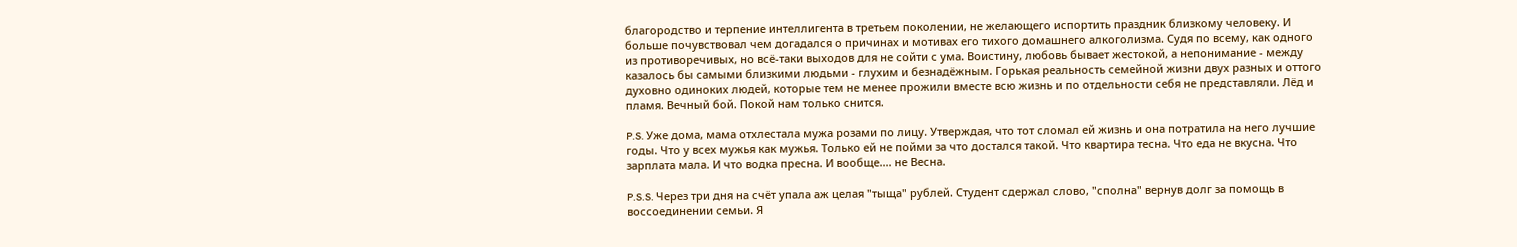благородство и терпение интеллигента в третьем поколении, не желающего испортить праздник близкому человеку. И больше почувствовал чем догадался о причинах и мотивах его тихого домашнего алкоголизма. Судя по всему, как одного из противоречивых, но всё-таки выходов для не сойти с ума. Воистину, любовь бывает жестокой, а непонимание - между казалось бы самыми близкими людьми - глухим и безнадёжным. Горькая реальность семейной жизни двух разных и оттого духовно одиноких людей, которые тем не менее прожили вместе всю жизнь и по отдельности себя не представляли. Лёд и пламя. Вечный бой. Покой нам только снится.

P.S. Уже дома, мама отхлестала мужа розами по лицу. Утверждая, что тот сломал ей жизнь и она потратила на него лучшие годы. Что у всех мужья как мужья. Только ей не пойми за что достался такой. Что квартира тесна. Что еда не вкусна. Что зарплата мала. И что водка пресна. И вообще.... не Весна.

P.S.S. Через три дня на счёт упала аж целая "тыща" рублей. Студент сдержал слово, "сполна" вернув долг за помощь в воссоединении семьи. Я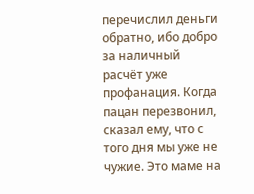перечислил деньги обратно, ибо добро за наличный расчёт уже профанация. Когда пацан перезвонил, сказал ему, что с того дня мы уже не чужие. Это маме на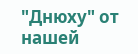"Днюху" от нашей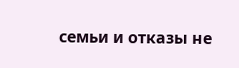семьи и отказы не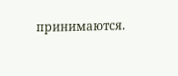принимаются.